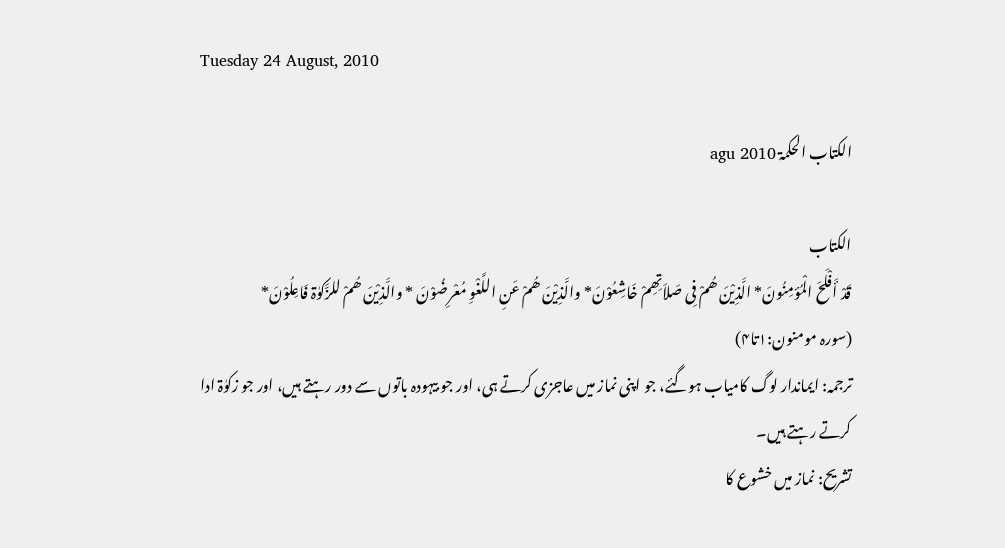Tuesday 24 August, 2010

الکتاب الحکمۃ agu 2010

الکتاب
قَدْ أَفْلَحَ الْمُؤمِنُونَ* الَّذِیْنَ ھُمْ فِی صَلاَتِھِمْ خَاشِعُوْنَ* والَّذِیْنَ ھُمْ عَنِ اللَّغْوِ مُعْرِضُوْنَ * والَّذِیْنَ ھُمْ للزَّکوٰۃ فَاعِلُوْنَ*
(سورہ مومنون:۱تا۴)
ترجمہ: ایماندار لوگ کامیاب ہوگئے، جو اپنی نماز میں عاجزی کرتے ہی، اور جو بیہودہ باتوں سے دور رہتے ہیں، اور جو زکوٰۃ ادا کرتے رہتے ہیں۔
تشریح: نماز میں خشوع کا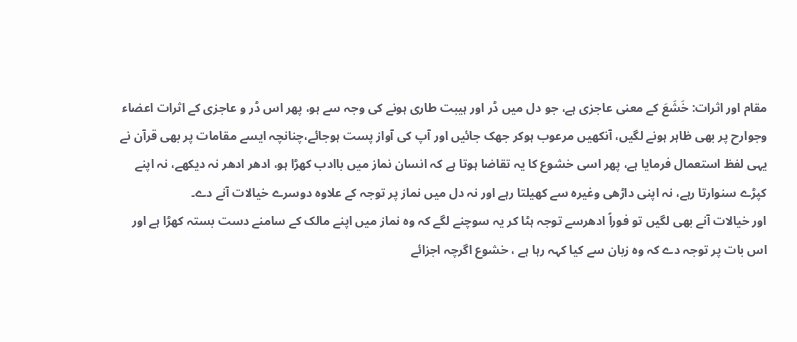مقام اور اثرات: خَشَعَ کے معنی عاجزی ہے، جو دل میں ڈر اور ہیبت طاری ہونے کی وجہ سے ہو، پھر اس ڈر و عاجزی کے اثرات اعضاء وجوارح پر بھی ظاہر ہونے لگیں، آنکھیں مرعوب ہوکر جھک جائیں اور آپ کی آواز پست ہوجائے،چنانچہ ایسے مقامات پر بھی قرآن نے یہی لفظ استعمال فرمایا ہے، پھر اسی خشوع کا یہ تقاضا ہوتا ہے کہ انسان نماز میں باادب کھڑا ہو، ادھر ادھر نہ دیکھے، نہ اپنے کپڑے سنوارتا رہے، نہ اپنی داڑھی وغیرہ سے کھیلتا رہے اور نہ دل میں نماز پر توجہ کے علاوہ دوسرے خیالات آنے دے۔
اور خیالات آنے بھی لگیں تو فوراً ادھرسے توجہ ہٹا کر یہ سوچنے لگے کہ وہ نماز میں اپنے مالک کے سامنے دست بستہ کھڑا ہے اور اس بات پر توجہ دے کہ وہ زبان سے کیا کہہ رہا ہے ، خشوع اگرچہ اجزائے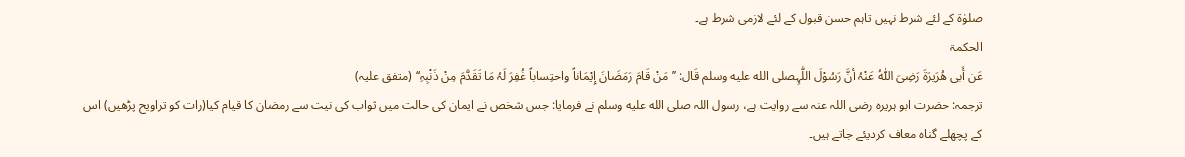صلوٰۃ کے لئے شرط نہیں تاہم حسن قبول کے لئے لازمی شرط ہے۔
الحکمۃ
عَن أَبی ھُرَیرَۃَ رَضِیَ اللّٰہُ عَنْہُ أنَّ رَسُوْلَ اللّٰہِصلى الله عليه وسلم قَال: ’’مَنْ قَامَ رَمَضَانَ إِیْمَاناً واحتِساباً غُفِرَ لَہُ مَا تَقَدَّمَ مِنْ ذَنْبِہِ‘‘ (متفق علیہ)
ترجمہ: حضرت ابو ہریرہ رضی اللہ عنہ سے روایت ہے، رسول اللہ صلى الله عليه وسلم نے فرمایا: جس شخص نے ایمان کی حالت میں ثواب کی نیت سے رمضان کا قیام کیا(رات کو تراویح پڑھیں) اس کے پچھلے گناہ معاف کردیئے جاتے ہیں۔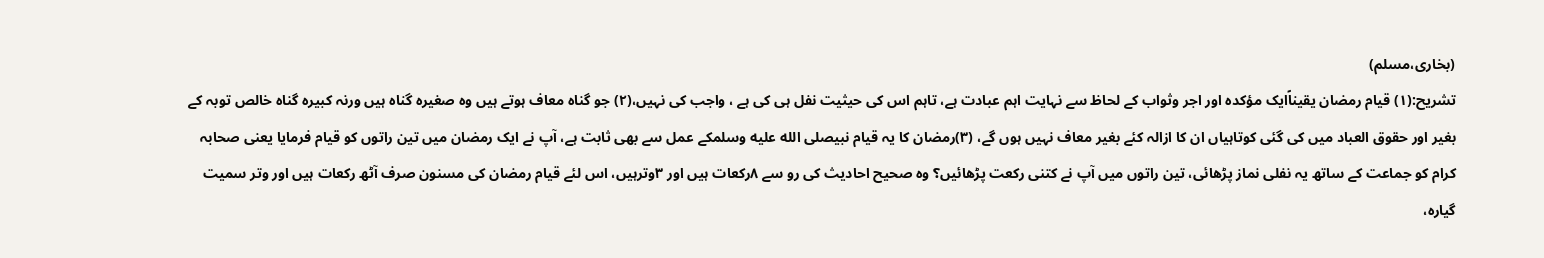(بخاری،مسلم)
تشریح:(۱) قیام رمضان یقیناًایک مؤکدہ اور اجر وثواب کے لحاظ سے نہایت اہم عبادت ہے، تاہم اس کی حیثیت نفل ہی کی ہے ، واجب کی نہیں،(۲) جو گناہ معاف ہوتے ہیں وہ صغیرہ گناہ ہیں ورنہ کبیرہ گناہ خالص توبہ کے بغیر اور حقوق العباد میں کی گئی کوتاہیاں ان کا ازالہ کئے بغیر معاف نہیں ہوں گے، (۳)رمضان کا یہ قیام نبیصلى الله عليه وسلمکے عمل سے بھی ثابت ہے، آپ نے ایک رمضان میں تین راتوں کو قیام فرمایا یعنی صحابہ کرام کو جماعت کے ساتھ یہ نفلی نماز پڑھائی، تین راتوں میں آپ نے کتنی رکعت پڑھائیں؟ وہ صحیح احادیث کی رو سے ۸رکعات ہیں اور ۳وترہیں، اس لئے قیام رمضان کی مسنون صرف آٹھ رکعات ہیں اور وتر سمیت گیارہ،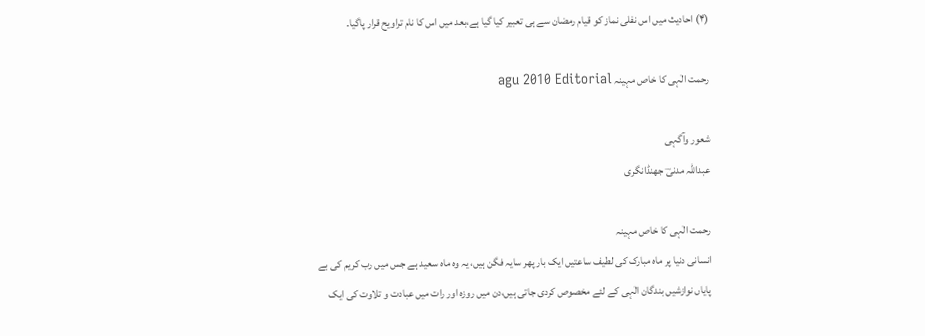(۴) احادیث میں اس نفلی نماز کو قیام رمضان سے ہی تعبیر کیا گیا ہے،بعد میں اس کا نام تراویح قرار پاگیا۔

رحمت الٰہی کا خاص مہینہ agu 2010 Editorial

شعور وآگہی
عبداللہ مدنیؔ جھنڈانگری

رحمت الٰہی کا خاص مہینہ
انسانی دنیا پر ماہ مبارک کی لطیف ساعتیں ایک بار پھر سایہ فگن ہیں، یہ وہ ماہ سعید ہے جس میں رب کریم کی بے پایاں نوازشیں بندگان الٰہی کے لئے مخصوص کردی جاتی ہیں،دن میں روزہ اور رات میں عبادت و تلاوت کی ایک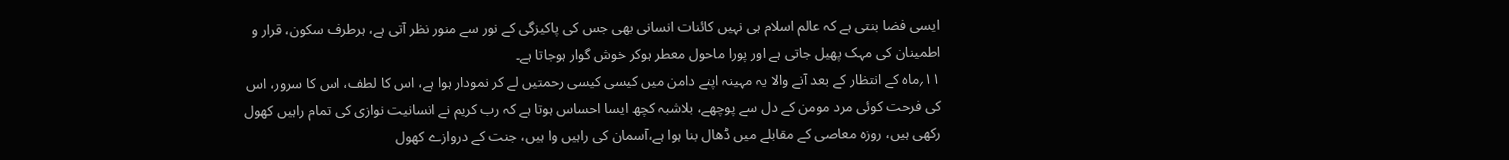ایسی فضا بنتی ہے کہ عالم اسلام ہی نہیں کائنات انسانی بھی جس کی پاکیزگی کے نور سے منور نظر آتی ہے، ہرطرف سکون، قرار و اطمینان کی مہک پھیل جاتی ہے اور پورا ماحول معطر ہوکر خوش گوار ہوجاتا ہے۔
۱۱؍ماہ کے انتظار کے بعد آنے والا یہ مہینہ اپنے دامن میں کیسی کیسی رحمتیں لے کر نمودار ہوا ہے، اس کا لطف، اس کا سرور، اس کی فرحت کوئی مرد مومن کے دل سے پوچھے، بلاشبہ کچھ ایسا احساس ہوتا ہے کہ رب کریم نے انسانیت نوازی کی تمام راہیں کھول رکھی ہیں، روزہ معاصی کے مقابلے میں ڈھال بنا ہوا ہے،آسمان کی راہیں وا ہیں، جنت کے دروازے کھول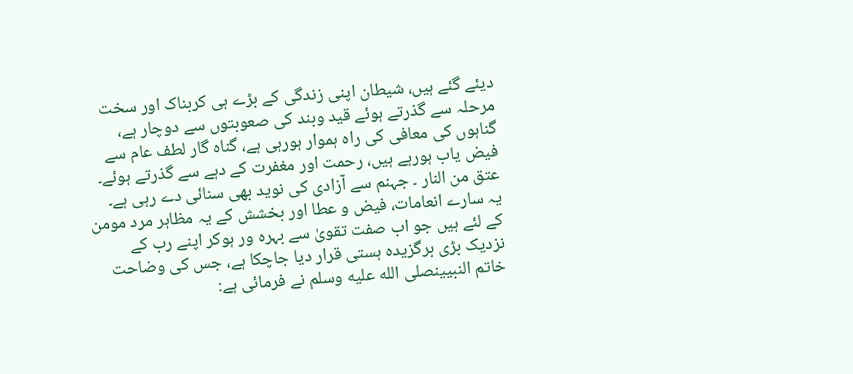دیئے گئے ہیں، شیطان اپنی زندگی کے بڑے ہی کربناک اور سخت مرحلہ سے گذرتے ہوئے قید وبند کی صعوبتوں سے دوچار ہے، گناہوں کی معافی کی راہ ہموار ہورہی ہے، گناہ گار لطف عام سے فیض یاب ہورہے ہیں، رحمت اور مغفرت کے دہے سے گذرتے ہوئے۔ عتق من النار ۔ جہنم سے آزادی کی نوید بھی سنائی دے رہی ہے۔
یہ سارے انعامات، فیض و عطا اور بخشش کے یہ مظاہر مرد مومن کے لئے ہیں جو اب صفت تقویٰ سے بہرہ ور ہوکر اپنے رب کے نزدیک بڑی برگزیدہ ہستی قرار دیا جاچکا ہے، جس کی وضاحت خاتم النبیینصلى الله عليه وسلم نے فرمائی ہے: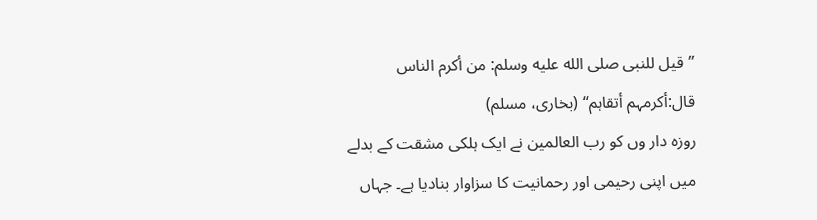’’قیل للنبی صلى الله عليه وسلم: من أکرم الناس قال:أکرمہم أتقاہم‘‘ (بخاری، مسلم)
روزہ دار وں کو رب العالمین نے ایک ہلکی مشقت کے بدلے میں اپنی رحیمی اور رحمانیت کا سزاوار بنادیا ہے۔ جہاں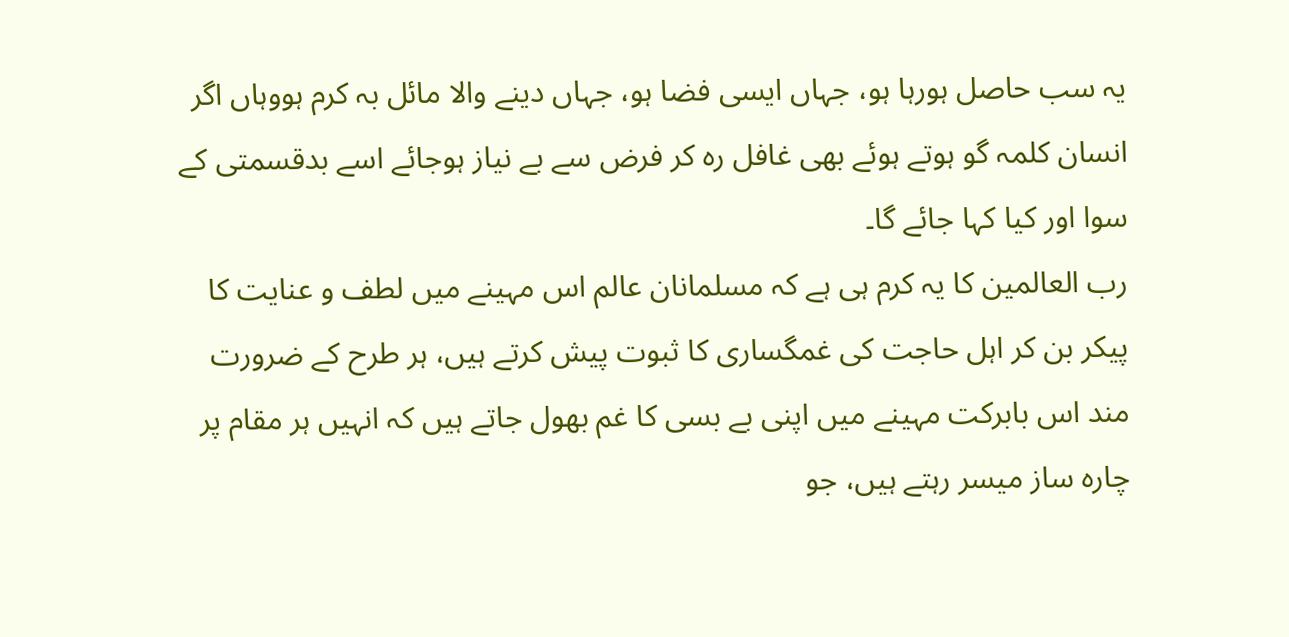یہ سب حاصل ہورہا ہو، جہاں ایسی فضا ہو، جہاں دینے والا مائل بہ کرم ہووہاں اگر انسان کلمہ گو ہوتے ہوئے بھی غافل رہ کر فرض سے بے نیاز ہوجائے اسے بدقسمتی کے سوا اور کیا کہا جائے گا۔
رب العالمین کا یہ کرم ہی ہے کہ مسلمانان عالم اس مہینے میں لطف و عنایت کا پیکر بن کر اہل حاجت کی غمگساری کا ثبوت پیش کرتے ہیں، ہر طرح کے ضرورت مند اس بابرکت مہینے میں اپنی بے بسی کا غم بھول جاتے ہیں کہ انہیں ہر مقام پر چارہ ساز میسر رہتے ہیں، جو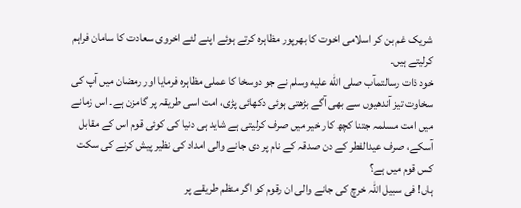شریک غم بن کر اسلامی اخوت کا بھرپور مظاہرہ کرتے ہوئے اپنے لئے اخروی سعادت کا سامان فراہم کرلیتے ہیں۔
خود ذات رسالتمآب صلى الله عليه وسلم نے جو دوسخا کا عملی مظاہرہ فرمایا اور رمضان میں آپ کی سخاوت تیز آندھیوں سے بھی آگے بڑھتی ہوئی دکھائی پڑی، امت اسی طریقہ پر گامزن ہے۔ اس زمانے میں امت مسلمہ جتنا کچھ کار خیر میں صرف کرلیتی ہے شاید ہی دنیا کی کوئی قوم اس کے مقابل آسکے، صرف عیدالفطر کے دن صدقہ کے نام پر دی جانے والی امداد کی نظیر پیش کرنے کی سکت کس قوم میں ہے؟
ہاں! فی سبیل اللہ خرچ کی جانے والی ان رقوم کو اگر منظم طریقے پر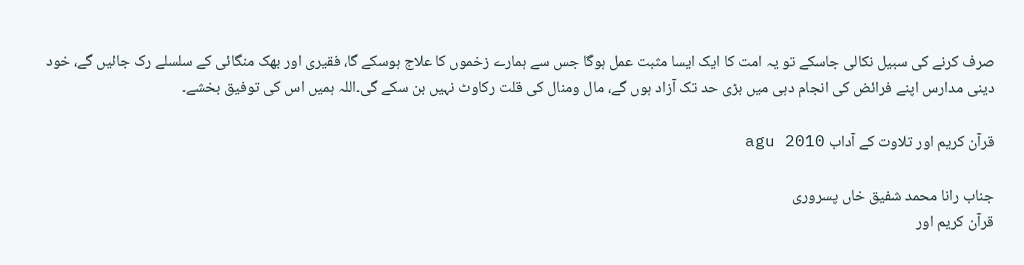صرف کرنے کی سبیل نکالی جاسکے تو یہ امت کا ایک ایسا مثبت عمل ہوگا جس سے ہمارے زخموں کا علاج ہوسکے گا، فقیری اور بھک منگائی کے سلسلے رک جائیں گے، خود دینی مدارس اپنے فرائض کی انجام دہی میں بڑی حد تک آزاد ہوں گے، مال ومنال کی قلت رکاوٹ نہیں بن سکے گی۔اللہ ہمیں اس کی توفیق بخشے۔

قرآن کریم اور تلاوت کے آداب agu 2010

جناب رانا محمد شفیق خاں پسروری
قرآن کریم اور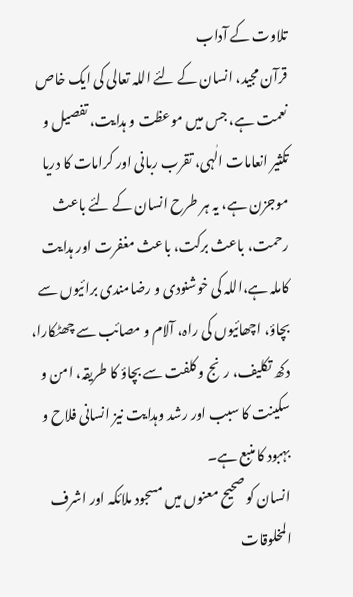تلاوت کے آداب
قرآن مجید، انسان کے لئے اللہ تعالی کی ایک خاص نعمت ہے، جس میں موعظت و ہدایت، تفصیل و تکثیر انعامات الٰہی، تقرب ربانی اور کرامات کا دریا موجزن ہے، یہ ہر طرح انسان کے لئے باعث رحمت، باعث برکت، باعث مغفرت اور ہدایت کاملہ ہے،اللہ کی خوشنودی و رضامندی برائیوں سے بچاؤ، اچھائیوں کی راہ، آلام و مصائب سے چھٹکارا، دکھ تکلیف، رنج و کلفت سے بچاؤ کا طریقہ، امن و سکینت کا سبب اور رشد وہدایت نیز انسانی فلاح و بہبود کا منبع ہے۔
انسان کو صحیح معنوں میں مسجود ملائکہ اور اشرف المخلوقات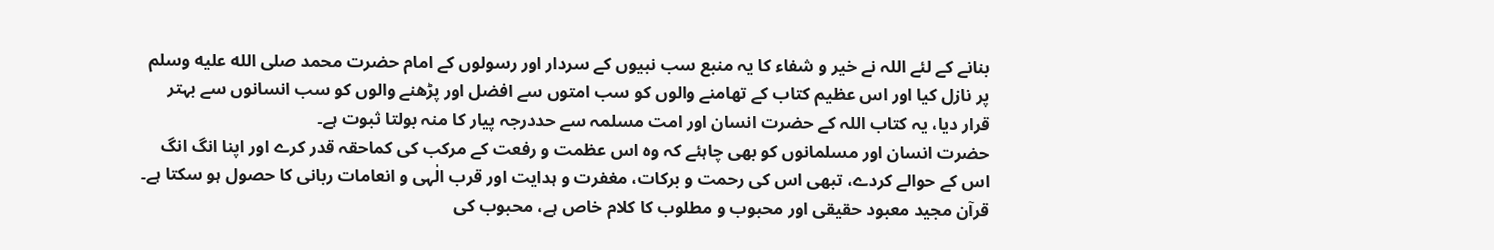بنانے کے لئے اللہ نے خیر و شفاء کا یہ منبع سب نبیوں کے سردار اور رسولوں کے امام حضرت محمد صلى الله عليه وسلم پر نازل کیا اور اس عظیم کتاب کے تھامنے والوں کو سب امتوں سے افضل اور پڑھنے والوں کو سب انسانوں سے بہتر قرار دیا، یہ کتاب اللہ کے حضرت انسان اور امت مسلمہ سے حددرجہ پیار کا منہ بولتا ثبوت ہے۔
حضرت انسان اور مسلمانوں کو بھی چاہئے کہ وہ اس عظمت و رفعت کے مرکب کی کماحقہ قدر کرے اور اپنا انگ انگ اس کے حوالے کردے، تبھی اس کی رحمت و برکات، مغفرت و ہدایت اور قرب الٰہی و انعامات ربانی کا حصول ہو سکتا ہے۔
قرآن مجید معبود حقیقی اور محبوب و مطلوب کا کلام خاص ہے، محبوب کی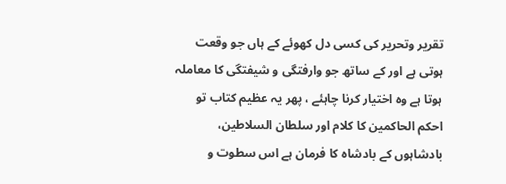تقریر وتحریر کی کسی دل کھوئے کے ہاں جو وقعت ہوتی ہے اور کے ساتھ جو وارفتگی و شیفتگی کا معاملہ ہوتا ہے وہ اختیار کرنا چاہئے ، پھر یہ عظیم کتاب تو احکم الحاکمین کا کلام اور سلطان السلاطین، بادشاہوں کے بادشاہ کا فرمان ہے اس سطوت و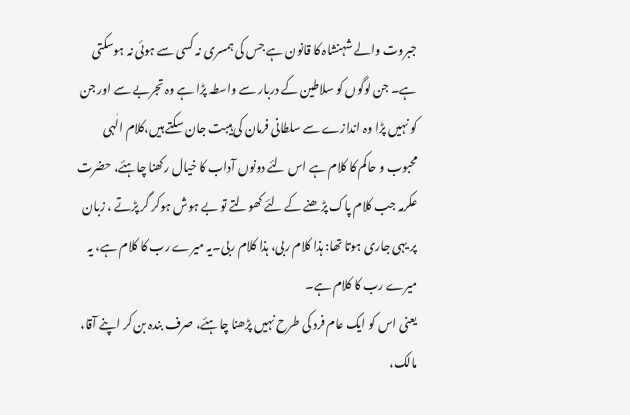جبروت والے شہنشاہ کا قانون ہے جس کی ہمسری نہ کسی سے ہوئی نہ ہوسکتی ہے۔ جن لوگوں کو سلاطین کے دربار سے واسطہ پڑا ہے وہ تجربے سے اور جن کو نہیں پڑا وہ اندازے سے سلطانی فرمان کی ہیبت جان سکتے ہیں،کلام الٰہی محبوب و حاکم کا کلام ہے اس لئے دونوں آداب کا خیال رکھنا چاہئے، حضرت عکرمہ جب کلام پاک پڑھنے کے لئے کھولتے تو بے ہوش ہوکر گر پڑتے ، زبان پر یہی جاری ہوتا تھا: ہذا کلام ربی، ہذا کلام ربی۔یہ میرے رب کا کلام ہے، یہ میرے رب کا کلام ہے۔
یعنی اس کو ایک عام فرد کی طرح نہیں پڑھنا چاہئے، صرف بندہ بن کر اپنے آقا، مالک،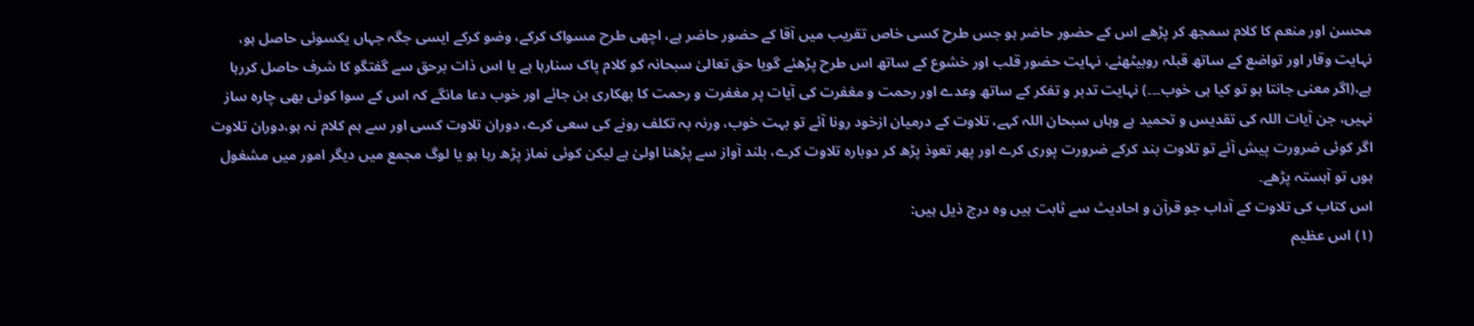محسن اور منعم کا کلام سمجھ کر پڑھے اس کے حضور حاضر ہو جس طرح کسی خاص تقریب میں آقا کے حضور حاضر ہے، اچھی طرح مسواک کرکے، وضو کرکے ایسی جگہ جہاں یکسوئی حاصل ہو، نہایت وقار اور تواضع کے ساتھ قبلہ روبیٹھئے، نہایت حضور قلب اور خشوع کے ساتھ اس طرح پڑھئے گویا حق تعالیٰ سبحانہ کو کلام پاک سنارہا ہے یا اس ذات برحق سے گفتگو کا شرف حاصل کررہا ہے،(اگر معنی جانتا ہو تو کیا ہی خوب۔۔۔) نہایت تدبر و تفکر کے ساتھ وعدے اور رحمت و مغفرت کی آیات پر مغفرت و رحمت کا بھکاری بن جائے اور خوب دعا مانگے کہ اس کے سوا کوئی بھی چارہ ساز نہیں، جن آیات اللہ کی تقدیس و تحمید ہے وہاں سبحان اللہ کہے، تلاوت کے درمیان ازخود رونا آئے تو بہت خوب، ورنہ بہ تکلف رونے کی سعی کرے، دوران تلاوت کسی اور سے ہم کلام نہ ہو،دوران تلاوت اگر کوئی ضرورت پیش آئے تو تلاوت بند کرکے ضرورت پوری کرے اور پھر تعوذ پڑھ کر دوبارہ تلاوت کرے، بلند آواز سے پڑھنا اولیٰ ہے لیکن کوئی نماز پڑھ رہا ہو یا لوگ مجمع میں دیگر امور میں مشغول ہوں تو آہستہ پڑھے۔
اس کتاب کی تلاوت کے آداب جو قرآن و احادیث سے ثابت ہیں وہ درج ذیل ہیں:
(۱) اس عظیم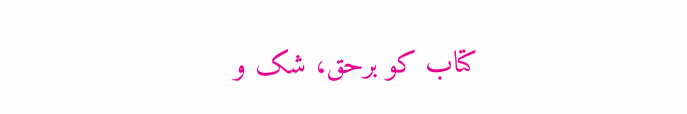کتاب کو برحق، شک و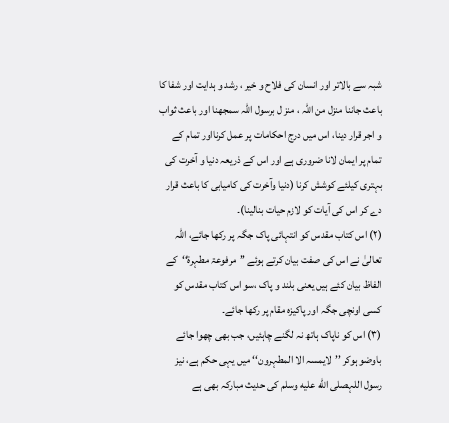شبہ سے بالاتر اور انسان کی فلاح و خیر ، رشد و ہدایت اور شفا کا باعث جاننا منزل من اللہ ، منز ل برسول اللہ سمجھنا اور باعث ثواب و اجر قرار دینا، اس میں درج احکامات پر عمل کرنااور تمام کے تمام پر ایمان لانا ضروری ہے اور اس کے ذریعہ دنیا و آخرت کی بہتری کیلئے کوشش کرنا (دنیا وآخرت کی کامیابی کا باعث قرار دے کر اس کی آیات کو لازم حیات بنالینا)۔
(۲) اس کتاب مقدس کو انتہائی پاک جگہ پر رکھا جائے، اللہ تعالیٰ نے اس کی صفت بیان کرتے ہوئے ’’مرفوعۃ مطہرۃ‘‘کے الفاظ بیان کئے ہیں یعنی بلند و پاک ،سو اس کتاب مقدس کو کسی اونچی جگہ اور پاکیزہ مقام پر رکھا جائے۔
(۳) اس کو ناپاک ہاتھ نہ لگنے چاہئیں، جب بھی چھوا جائے باوضو ہوکر ’’لایمسہ الا المطہرون‘‘ میں یہی حکم ہے، نیز رسول اللہصلى الله عليه وسلم کی حدیث مبارکہ بھی ہے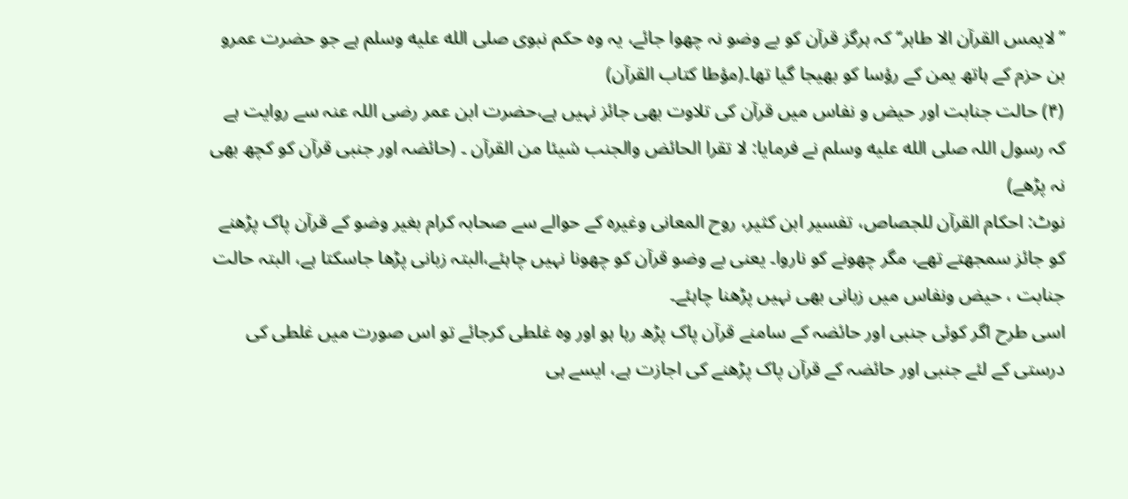’’لایمس القرآن الا طاہر‘‘ کہ ہرگز قرآن کو بے وضو نہ چھوا جائے، یہ وہ حکم نبوی صلى الله عليه وسلم ہے جو حضرت عمرو بن حزم کے ہاتھ یمن کے رؤسا کو بھیجا گیا تھا۔(مؤطا کتاب القرآن)
(۴) حالت جنابت اور حیض و نفاس میں قرآن کی تلاوت بھی جائز نہیں ہے،حضرت ابن عمر رضی اللہ عنہ سے روایت ہے کہ رسول اللہ صلى الله عليه وسلم نے فرمایا: لا تقرا الحائض والجنب شیئا من القرآن ۔ (حائضہ اور جنبی قرآن کو کچھ بھی نہ پڑھے)
نوٹ: احکام القرآن للجصاص، تفسیر ابن کثیر، روح المعانی وغیرہ کے حوالے سے صحابہ کرام بغیر وضو کے قرآن پاک پڑھنے کو جائز سمجھتے تھے، مگر چھونے کو ناروا۔ یعنی بے وضو قرآن کو چھونا نہیں چاہئے،البتہ زبانی پڑھا جاسکتا ہے، البتہ حالت جنابت ، حیض ونفاس میں زبانی بھی نہیں پڑھنا چاہئے۔
اسی طرح اگر کوئی جنبی اور حائضہ کے سامنے قرآن پاک پڑھ رہا ہو اور وہ غلطی کرجائے تو اس صورت میں غلطی کی درستی کے لئے جنبی اور حائضہ کے قرآن پاک پڑھنے کی اجازت ہے، ایسے ہی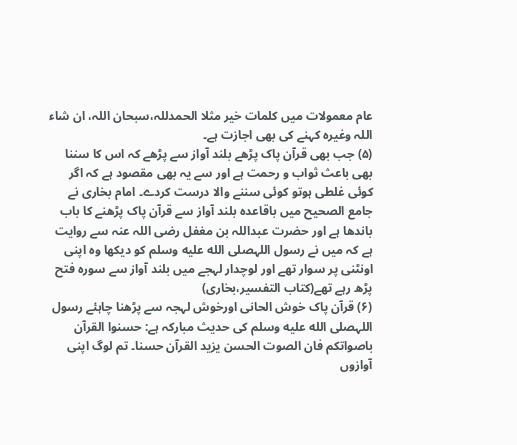عام معمولات میں کلمات خیر مثلا الحمدللہ،سبحان اللہ، ان شاء اللہ وغیرہ کہنے کی بھی اجازت ہے۔
(۵) جب بھی قرآن پاک پڑھے بلند آواز سے پڑھے کہ اس کا سننا بھی باعث ثواب و رحمت ہے اور سے یہ بھی مقصود ہے کہ اگر کوئی غلطی ہوتو کوئی سننے والا درست کردے۔ امام بخاری نے جامع الصحیح میں باقاعدہ بلند آواز سے قرآن پاک پڑھنے کا باب باندھا ہے اور حضرت عبداللہ بن مغفل رضی اللہ عنہ سے روایت ہے کہ میں نے رسول اللہصلى الله عليه وسلم کو دیکھا وہ اپنی اونٹنی پر سوار تھے اور لوچدار لہجے میں بلند آواز سے سورہ فتح پڑھ رہے تھے(کتاب التفسیر،بخاری)
(۶) قرآن پاک خوش الحانی اورخوش لہجہ سے پڑھنا چاہئے رسول اللہصلى الله عليه وسلم کی حدیث مبارکہ ہے: حسنوا القرآن باصواتکم فان الصوت الحسن یزید القرآن حسنا۔ تم لوگ اپنی آوازوں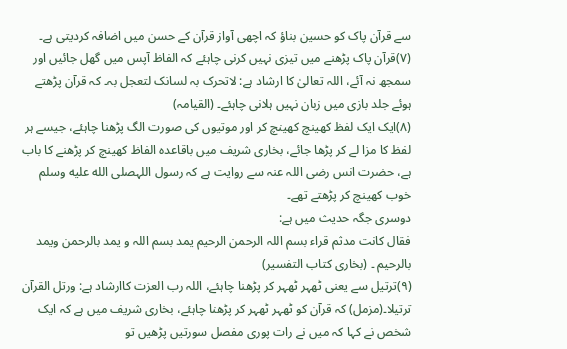سے قرآن پاک کو حسین بناؤ کہ اچھی آواز قرآن کے حسن میں اضافہ کردیتی ہے۔
(۷)قرآن پاک پڑھنے میں تیزی نہیں کرنی چاہئے کہ الفاظ آپس میں گھل جائیں اور سمجھ نہ آئے، اللہ تعالیٰ کا ارشاد ہے: لاتحرک بہ لسانک لتعجل بہ۔ کہ قرآن پڑھتے ہوئے جلد بازی میں زبان نہیں ہلانی چاہئے۔ (القیامہ)
(۸)ایک ایک لفظ کھینچ کھینچ کر اور موتیوں کی صورت الگ پڑھنا چاہئے، جیسے ہر لفظ کا مزا لے کر پڑھا جائے، بخاری شریف میں باقاعدہ الفاظ کھینچ کر پڑھنے کا باب ہے، حضرت انس رضی اللہ عنہ سے روایت ہے کہ رسول اللہصلى الله عليه وسلم خوب کھینچ کر پڑھتے تھے۔
دوسری جگہ حدیث میں ہے:
فقال کانت مدثم قراء بسم اللہ الرحمن الرحیم یمد بسم اللہ و یمد بالرحمن ویمد بالرحیم ۔ (بخاری کتاب التفسیر)
(۹)ترتیل سے یعنی ٹھہر ٹھہر کر پڑھنا چاہئے، اللہ رب العزت کاارشاد ہے: ورتل القرآن ترتیلا۔(مزمل) کہ قرآن کو ٹھہر ٹھہر کر پڑھنا چاہئے، بخاری شریف میں ہے کہ ایک شخص نے کہا کہ میں نے رات پوری مفصل سورتیں پڑھیں تو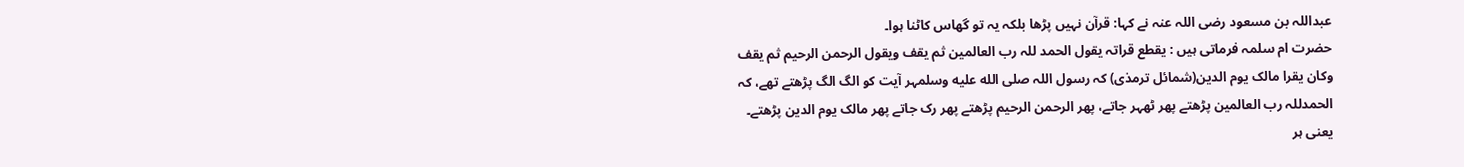عبداللہ بن مسعود رضی اللہ عنہ نے کہا: قرآن نہیں پڑھا بلکہ یہ تو گھاس کاٹنا ہوا۔
حضرت ام سلمہ فرماتی ہیں : یقطع قراتہ یقول الحمد للہ رب العالمین ثم یقف ویقول الرحمن الرحیم ثم یقف وکان یقرا مالک یوم الدین(شمائل ترمذی) کہ رسول اللہ صلى الله عليه وسلمہر آیت کو الگ الگ پڑھتے تھے، کہ الحمدللہ رب العالمین پڑھتے پھر ٹھہر جاتے، پھر الرحمن الرحیم پڑھتے پھر رک جاتے پھر مالک یوم الدین پڑھتے۔ یعنی ہر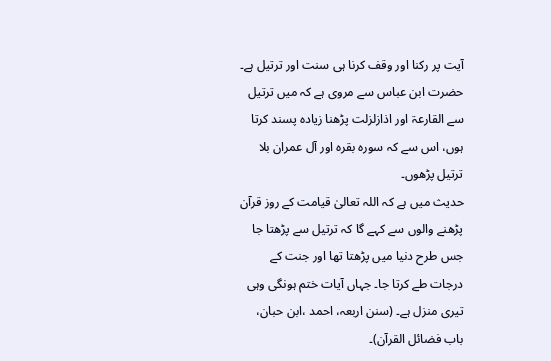آیت پر رکنا اور وقف کرنا ہی سنت اور ترتیل ہے۔
حضرت ابن عباس سے مروی ہے کہ میں ترتیل سے القارعۃ اور اذازلزلت پڑھنا زیادہ پسند کرتا ہوں، اس سے کہ سورہ بقرہ اور آل عمران بلا ترتیل پڑھوں۔
حدیث میں ہے کہ اللہ تعالیٰ قیامت کے روز قرآن پڑھنے والوں سے کہے گا کہ ترتیل سے پڑھتا جا جس طرح دنیا میں پڑھتا تھا اور جنت کے درجات طے کرتا جا۔ جہاں آیات ختم ہونگی وہی تیری منزل ہے۔ (سنن اربعہ، احمد ،ابن حبان، باب فضائل القرآن)۔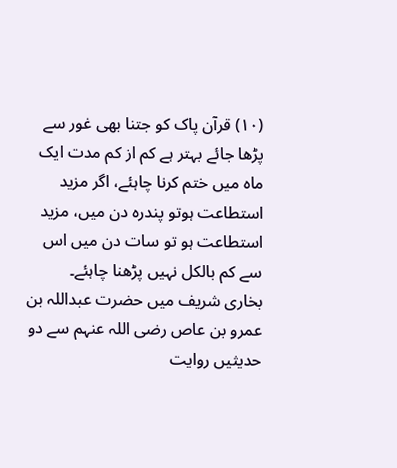(۱۰) قرآن پاک کو جتنا بھی غور سے پڑھا جائے بہتر ہے کم از کم مدت ایک ماہ میں ختم کرنا چاہئے، اگر مزید استطاعت ہوتو پندرہ دن میں، مزید استطاعت ہو تو سات دن میں اس سے کم بالکل نہیں پڑھنا چاہئے۔
بخاری شریف میں حضرت عبداللہ بن عمرو بن عاص رضی اللہ عنہم سے دو حدیثیں روایت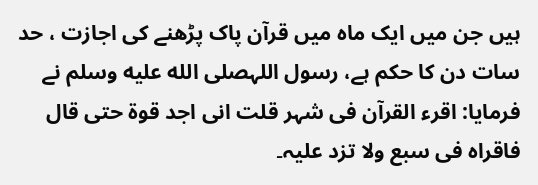ہیں جن میں ایک ماہ میں قرآن پاک پڑھنے کی اجازت ، حد سات دن کا حکم ہے، رسول اللہصلى الله عليه وسلم نے فرمایا: اقرء القرآن فی شہر قلت انی اجد قوۃ حتی قال فاقراہ فی سبع ولا تزد علیہ۔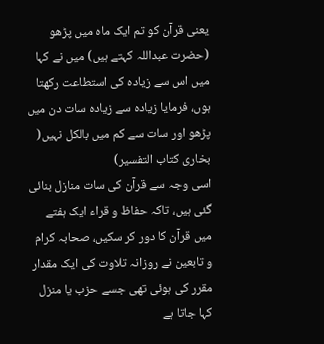یعنی قرآن کو تم ایک ماہ میں پڑھو (حضرت عبداللہ کہتے ہیں) میں نے کہا میں اس سے زیادہ کی استطاعت رکھتا ہوں، فرمایا زیادہ سے زیادہ سات دن میں پڑھو اور سات سے کم میں بالکل نہیں( بخاری کتاب التفسیر)
اسی وجہ سے قرآن کی سات منازل بنائی گئی ہیں، تاکہ حفاظ و قراء ایک ہفتے میں قرآن کا دور کر سکیں، صحابہ کرام و تابعین نے روزانہ تلاوت کی ایک مقدار مقرر کی ہوئی تھی جسے حزب یا منزل کہا جاتا ہے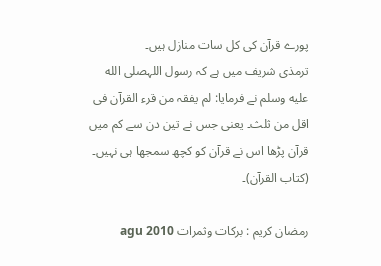پورے قرآن کی کل سات منازل ہیں۔
ترمذی شریف میں ہے کہ رسول اللہصلى الله عليه وسلم نے فرمایا: لم یفقہ من قرء القرآن فی اقل من ثلث۔ یعنی جس نے تین دن سے کم میں قرآن پڑھا اس نے قرآن کو کچھ سمجھا ہی نہیں۔ (کتاب القرآن)۔

رمضان کریم : برکات وثمرات agu 2010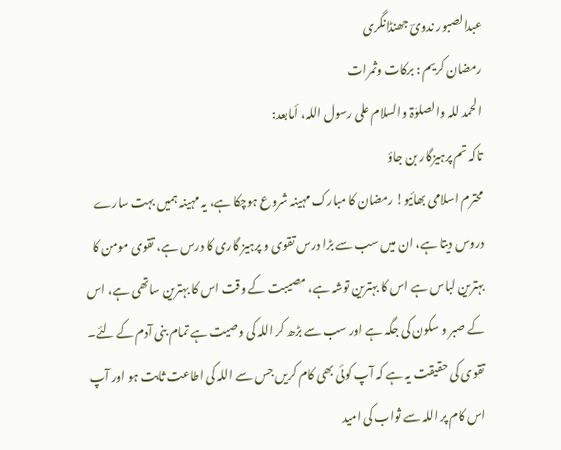عبدالصبور ندویؔ جھنڈانگری
رمضان کریم : برکات وثمرات
الحمد للہ والصلوٰۃ والسلام علی رسول اللہ، أمابعد:
تاکہ تم پرہیزگار بن جاؤ
محترم اسلامی بھائیو! رمضان کا مبارک مہینہ شروع ہوچکا ہے، یہ مہینہ ہمیں بہت سارے دروس دیتا ہے، ان میں سب سے بڑا درس تقوی و پرہیز گاری کا درس ہے، تقوی مومن کا بہترین لباس ہے اس کا بہترین توشہ ہے، مصیبت کے وقت اس کا بہترین ساتھی ہے، اس کے صبر و سکون کی جگہ ہے اور سب سے بڑھ کر اللہ کی وصیت ہے تمام بنی آدم کے لئے۔
تقوی کی حقیقت یہ ہے کہ آپ کوئی بھی کام کریں جس سے اللہ کی اطاعت ثابت ہو اور آپ اس کام پر اللہ سے ثواب کی امید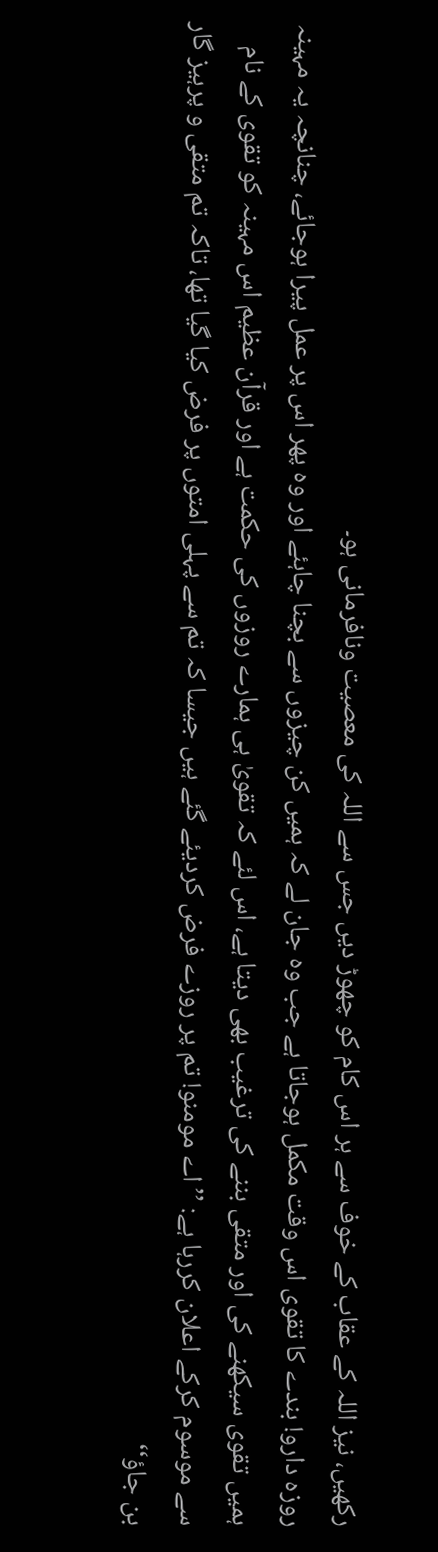رکھیں، نیز اللہ کے عقاب کے خوف سے ہر اس کام کو چھوڑ دیں جس سے اللہ کی معصیت ونافرمانی ہو۔
روزہ دارو! بندے کا تقوی اس وقت مکمل ہوجاتا ہے جب وہ جان لے کہ ہمیں کن چیزوں سے بچنا چاہئے اور وہ پھر اس پر عمل پیرا ہوجائے، چنانچہ یہ مہینہ ہمیں تقوی سیکھنے کی اور متقی بننے کی ترغیب بھی دیتا ہے، اس لئے کہ تقویٰ ہی ہمارے روزوں کی حکمت ہے اور قرآن عظیم اس مہینہ کو تقوی کے نام سے موسوم کرکے اعلان کررہا ہے: ’’اے مومنو! تم پر روزے فرض کردیئے گئے ہیں جیسا کہ تم سے پہلی امتوں پر فرض کیا گیا تھا، تاکہ تم متقی و پرہیز گار بن جاؤ‘‘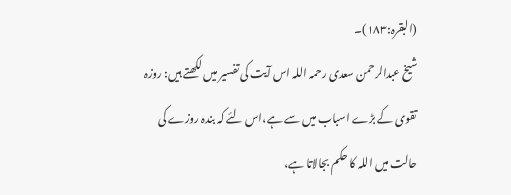(البقرہ:۱۸۳)۔
شیخ عبدالرحمن سعدی رحمہ اللہ اس آیت کی تفسیر میں لکھتے ہیں: روزہ تقوی کے بڑے اسباب میں سے ہے،اس لئے کہ بندہ روزے کی حالت میں اللہ کا حکم بجالاتا ہے،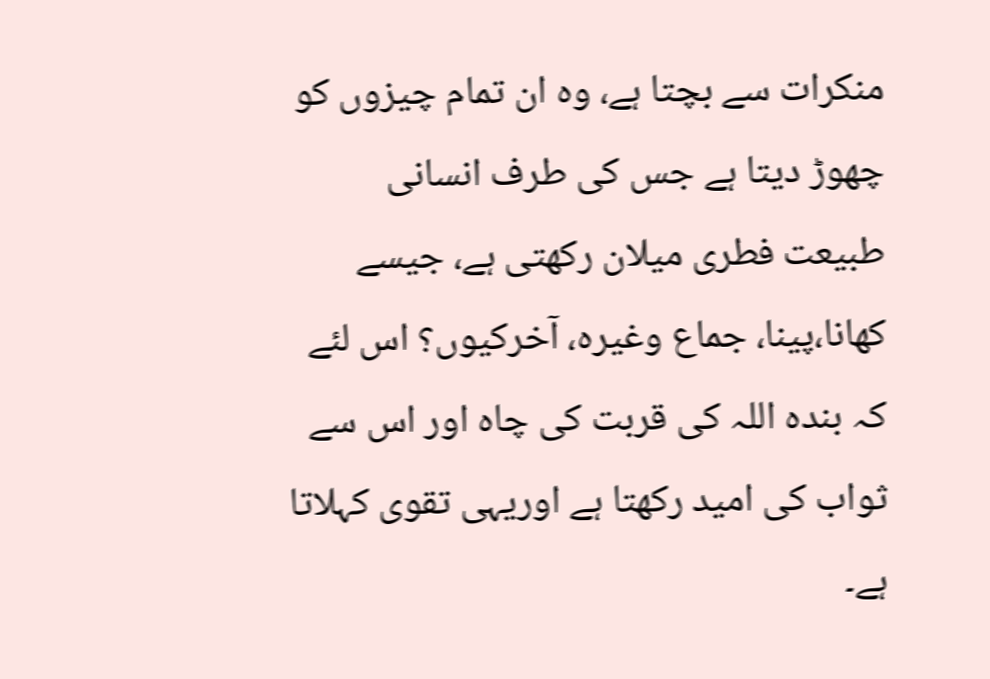منکرات سے بچتا ہے، وہ ان تمام چیزوں کو چھوڑ دیتا ہے جس کی طرف انسانی طبیعت فطری میلان رکھتی ہے، جیسے کھانا،پینا، جماع وغیرہ، آخرکیوں؟ اس لئے کہ بندہ اللہ کی قربت کی چاہ اور اس سے ثواب کی امید رکھتا ہے اوریہی تقوی کہلاتا ہے۔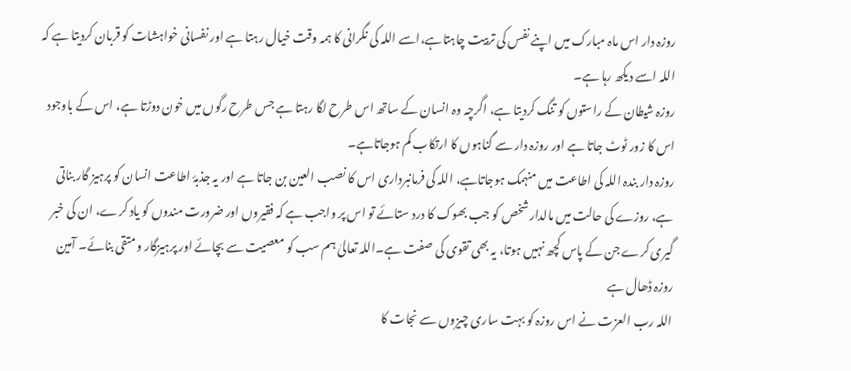روزہ دار اس ماہ مبارک میں اپنے نفس کی تربیت چاہتاہے،اسے اللہ کی نگرانی کا ہمہ وقت خیال رہتا ہے اور نفسانی خواہشات کو قربان کردیتا ہے کہ اللہ اسے دیکھ رہا ہے۔
روزہ شیطان کے راستوں کو تنگ کردیتا ہے، اگرچہ وہ انسان کے ساتھ اس طرح لگا رہتا ہے جس طرح رگوں میں خون دوڑتا ہے، اس کے باوجود اس کا زور ٹوٹ جاتا ہے اور روزہ دار سے گناہوں کا ارتکاب کم ہوجاتاہے۔
روزہ دار بندہ اللہ کی اطاعت میں منہمک ہوجاتاہے، اللہ کی فرمانبرداری اس کا نصب العین بن جاتا ہے اور یہ جذبۂ اطاعت انسان کو پرہیز گار بناتی ہے، روزے کی حالت میں مالدار شخص کو جب بھوک کا درد ستائے تو اس پر واجب ہے کہ فقیروں اور ضرورت مندوں کو یاد کرے، ان کی خبر گیری کرے جن کے پاس کچھ نہیں ہوتا، یہ بھی تقوی کی صفت ہے۔اللہ تعالیٰ ہم سب کو معصیت سے بچائے اور پرہیزگار و متقی بنائے۔ آمین
روزہ ڈھال ہے
اللہ رب العزت نے اس روزہ کو بہت ساری چیزوں سے نجات کا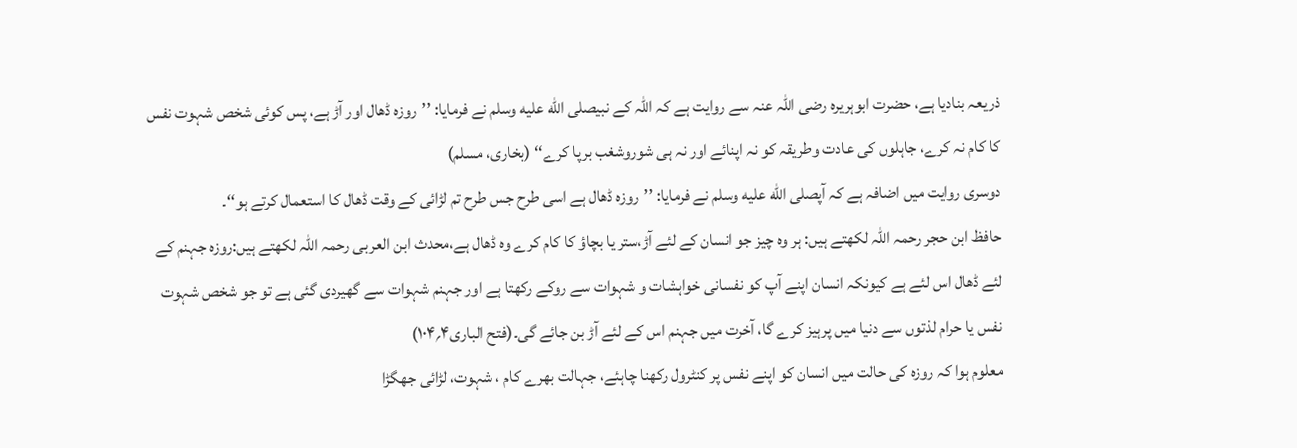ذریعہ بنادیا ہے، حضرت ابوہریرہ رضی اللہ عنہ سے روایت ہے کہ اللہ کے نبیصلى الله عليه وسلم نے فرمایا: ’’روزہ ڈھال اور آڑ ہے، پس کوئی شخص شہوت نفس کا کام نہ کرے، جاہلوں کی عادت وطریقہ کو نہ اپنائے اور نہ ہی شوروشغب برپا کرے‘‘ (بخاری، مسلم)
دوسری روایت میں اضافہ ہے کہ آپصلى الله عليه وسلم نے فرمایا: ’’روزہ ڈھال ہے اسی طرح جس طرح تم لڑائی کے وقت ڈھال کا استعمال کرتے ہو‘‘۔
حافظ ابن حجر رحمہ اللہ لکھتے ہیں: ہر وہ چیز جو انسان کے لئے آڑ،ستر یا بچاؤ کا کام کرے وہ ڈھال ہے،محدث ابن العربی رحمہ اللہ لکھتے ہیں:روزہ جہنم کے لئے ڈھال اس لئے ہے کیونکہ انسان اپنے آپ کو نفسانی خواہشات و شہوات سے روکے رکھتا ہے اور جہنم شہوات سے گھیردی گئی ہے تو جو شخص شہوت نفس یا حرام لذتوں سے دنیا میں پرہیز کرے گا، آخرت میں جہنم اس کے لئے آڑ بن جائے گی۔(فتح الباری۴؍۱۰۴)
معلوم ہوا کہ روزہ کی حالت میں انسان کو اپنے نفس پر کنٹرول رکھنا چاہئے، جہالت بھرے کام ، شہوت، لڑائی جھگڑا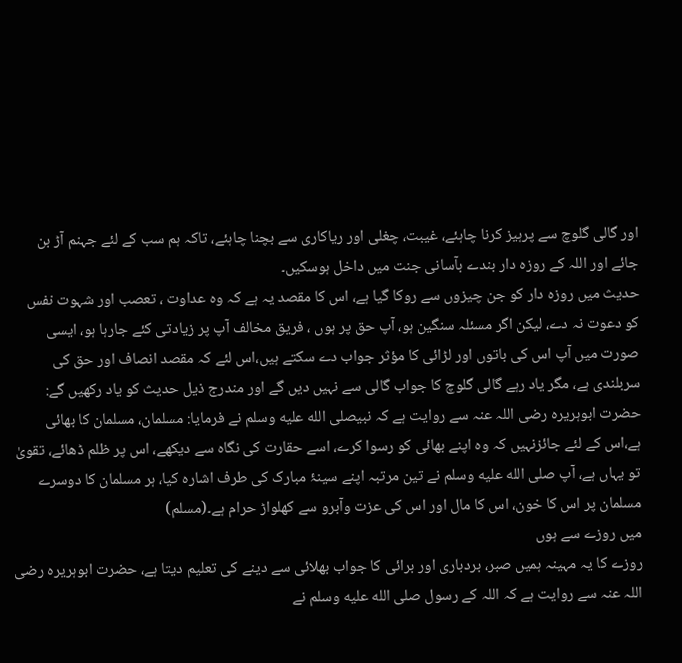اور گالی گلوچ سے پرہیز کرنا چاہئے، غیبت، چغلی اور ریاکاری سے بچنا چاہئے، تاکہ ہم سب کے لئے جہنم آڑ بن جائے اور اللہ کے روزہ دار بندے بآسانی جنت میں داخل ہوسکیں۔
حدیث میں روزہ دار کو جن چیزوں سے روکا گیا ہے، اس کا مقصد یہ ہے کہ وہ عداوت ، تعصب اور شہوت نفس کو دعوت نہ دے، لیکن اگر مسئلہ سنگین ہو، آپ حق پر ہوں ، فریق مخالف آپ پر زیادتی کئے جارہا ہو، ایسی صورت میں آپ اس کی باتوں اور لڑائی کا مؤثر جواب دے سکتے ہیں،اس لئے کہ مقصد انصاف اور حق کی سربلندی ہے، مگر یاد رہے گالی گلوچ کا جواب گالی سے نہیں دیں گے اور مندرج ذیل حدیث کو یاد رکھیں گے:
حضرت ابوہریرہ رضی اللہ عنہ سے روایت ہے کہ نبیصلى الله عليه وسلم نے فرمایا: مسلمان، مسلمان کا بھائی ہے،اس کے لئے جائزنہیں کہ وہ اپنے بھائی کو رسوا کرے، اسے حقارت کی نگاہ سے دیکھے، اس پر ظلم ڈھائے، تقویٰ تو یہاں ہے، آپ صلى الله عليه وسلم نے تین مرتبہ اپنے سینۂ مبارک کی طرف اشارہ کیا، ہر مسلمان کا دوسرے مسلمان پر اس کا خون، اس کا مال اور اس کی عزت وآبرو سے کھلواڑ حرام ہے۔(مسلم)
میں روزے سے ہوں
روزے کا یہ مہینہ ہمیں صبر، بردباری اور برائی کا جواب بھلائی سے دینے کی تعلیم دیتا ہے، حضرت ابوہریرہ رضی اللہ عنہ سے روایت ہے کہ اللہ کے رسول صلى الله عليه وسلم نے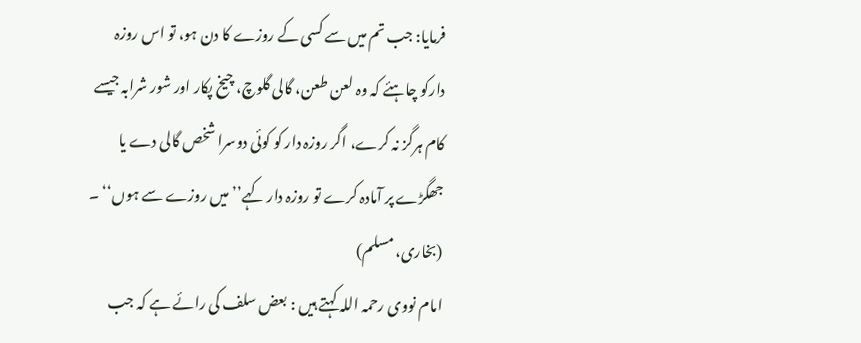فرمایا: جب تم میں سے کسی کے روزے کا دن ہو، تو اس روزہ دارکو چاہئے کہ وہ لعن طعن، گالی گلوچ، چیخ پکار اور شور شرابہ جیسے کام ہرگز نہ کرے، اگر روزہ دار کو کوئی دوسرا شخص گالی دے یا جھگڑے پر آمادہ کرے تو روزہ دار کہے’’میں روزے سے ہوں‘‘ ۔ (بخاری، مسلم)
امام نووی رحمہ اللہ کہتے ہیں : بعض سلف کی رائے ہے کہ جب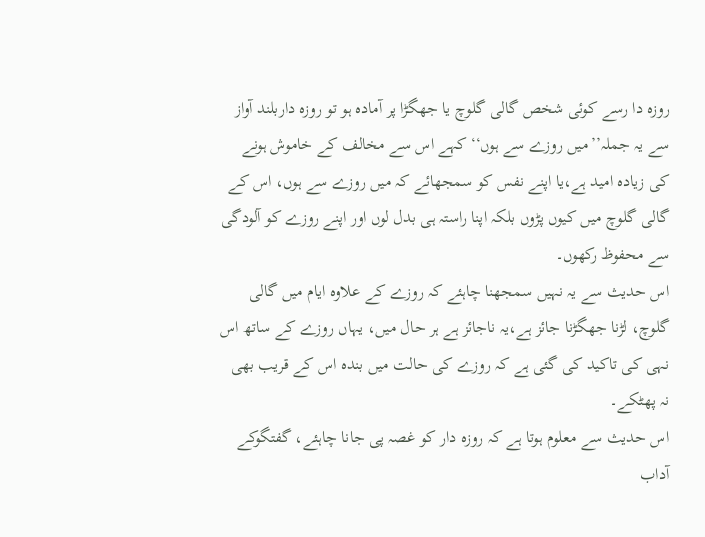روزہ دا رسے کوئی شخص گالی گلوچ یا جھگڑا پر آمادہ ہو تو روزہ داربلند آواز سے یہ جملہ’’میں روزے سے ہوں‘‘کہے اس سے مخالف کے خاموش ہونے کی زیادہ امید ہے،یا اپنے نفس کو سمجھائے کہ میں روزے سے ہوں، اس کے گالی گلوچ میں کیوں پڑوں بلکہ اپنا راستہ ہی بدل لوں اور اپنے روزے کو آلودگی سے محفوظ رکھوں۔
اس حدیث سے یہ نہیں سمجھنا چاہئے کہ روزے کے علاوہ ایام میں گالی گلوچ، لڑنا جھگڑنا جائز ہے،یہ ناجائز ہے ہر حال میں، یہاں روزے کے ساتھ اس نہی کی تاکید کی گئی ہے کہ روزے کی حالت میں بندہ اس کے قریب بھی نہ پھٹکے۔
اس حدیث سے معلوم ہوتا ہے کہ روزہ دار کو غصہ پی جانا چاہئے، گفتگوکے آداب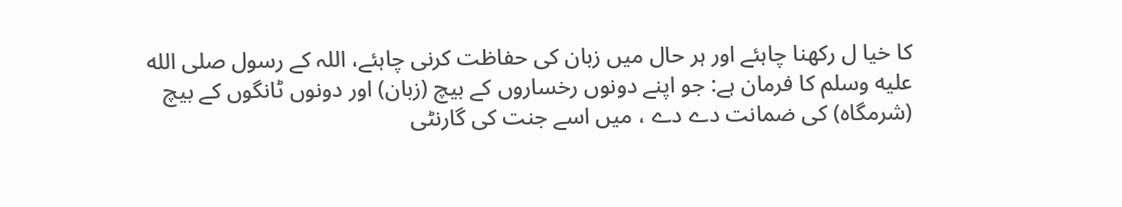کا خیا ل رکھنا چاہئے اور ہر حال میں زبان کی حفاظت کرنی چاہئے، اللہ کے رسول صلى الله عليه وسلم کا فرمان ہے: جو اپنے دونوں رخساروں کے بیچ (زبان) اور دونوں ٹانگوں کے بیچ (شرمگاہ) کی ضمانت دے دے ، میں اسے جنت کی گارنٹی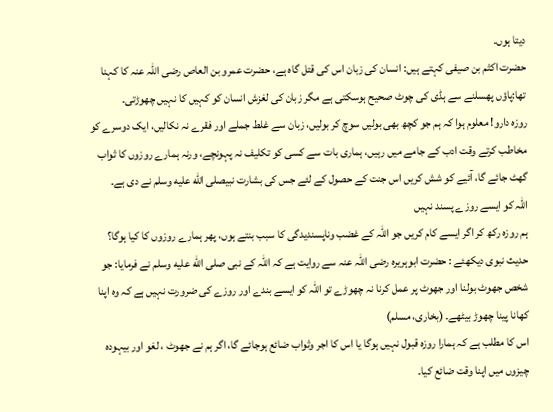دیتا ہوں۔
حضرت اکثم بن صیفی کہتے ہیں: انسان کی زبان اس کی قتل گاہ ہے، حضرت عمرو بن العاص رضی اللہ عنہ کا کہنا تھا:پاؤں پھسلنے سے ہڈی کی چوٹ صحیح ہوسکتی ہے مگر زبان کی لغزش انسان کو کہیں کا نہیں چھوڑتی۔
روزہ دارو! معلوم ہوا کہ ہم جو کچھ بھی بولیں سوچ کر بولیں، زبان سے غلط جملے اور فقرے نہ نکالیں، ایک دوسرے کو مخاطب کرتے وقت ادب کے جامے میں رہیں، ہماری بات سے کسی کو تکلیف نہ پہونچے، ورنہ ہمارے روزوں کا ثواب گھٹ جائے گا، آئیے کو شش کریں اس جنت کے حصول کے لئے جس کی بشارت نبیصلى الله عليه وسلم نے دی ہے۔
اللہ کو ایسے روزے پسند نہیں
ہم روزہ رکھ کر اگر ایسے کام کریں جو اللہ کے غضب وناپسندیدگی کا سبب بنتے ہوں، پھر ہمارے روزوں کا کیا ہوگا؟ حدیث نبوی دیکھئے : حضرت ابوہریرہ رضی اللہ عنہ سے روایت ہے کہ اللہ کے نبی صلى الله عليه وسلم نے فرمایا: جو شخص جھوٹ بولنا اور جھوٹ پر عمل کرنا نہ چھوڑے تو اللہ کو ایسے بندے اور روزے کی ضرورت نہیں ہے کہ وہ اپنا کھانا پینا چھوڑ بیٹھے۔ (بخاری، مسلم)
اس کا مطلب ہے کہ ہمارا روزہ قبول نہیں ہوگا یا اس کا اجر وثواب ضائع ہوجائے گا، اگر ہم نے جھوٹ ، لغو اور بیہودہ چیزوں میں اپنا وقت ضائع کیا۔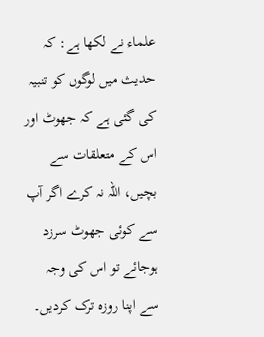علماء نے لکھا ہے: کہ حدیث میں لوگوں کو تنبیہ کی گئی ہے کہ جھوٹ اور اس کے متعلقات سے بچیں، اللہ نہ کرے اگر آپ سے کوئی جھوٹ سرزد ہوجائے تو اس کی وجہ سے اپنا روزہ ترک کردیں۔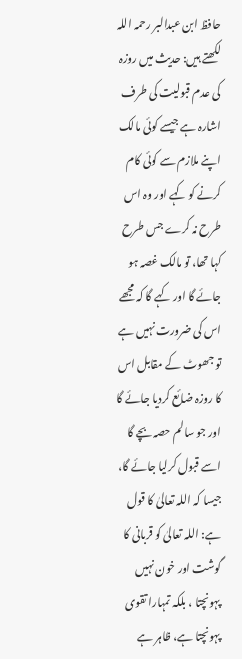حافظ ابن عبدالبر رحمہ اللہ لکھتے ہیں: حدیث میں روزہ کی عدم قبولیت کی طرف اشارہ ہے جیسے کوئی مالک اپنے ملازم سے کوئی کام کرنے کو کہے اور وہ اس طرح نہ کرے جس طرح کہا تھا، تو مالک غصہ ہو جائے گا اور کہے گا کہ مجھے اس کی ضرورت نہیں ہے تو جھوٹ کے مقابل اس کا روزہ ضائع کردیا جائے گا اور جو سالم حصہ بچے گا اسے قبول کرلیا جائے گا، جیسا کہ اللہ تعالیٰ کا قول ہے: اللہ تعالیٰ کو قربانی کا گوشت اور خون نہیں پہونچتا ، بلکہ تمہارا تقوی پہونچتا ہے، ظاہر ہے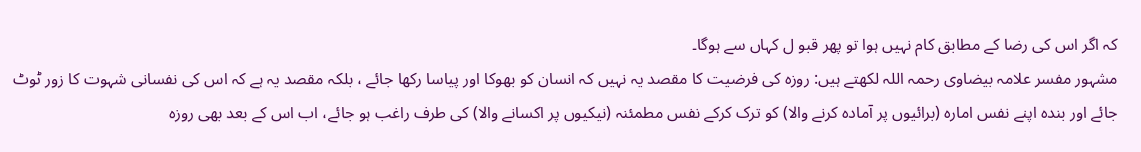کہ اگر اس کی رضا کے مطابق کام نہیں ہوا تو پھر قبو ل کہاں سے ہوگا۔
مشہور مفسر علامہ بیضاوی رحمہ اللہ لکھتے ہیں: روزہ کی فرضیت کا مقصد یہ نہیں کہ انسان کو بھوکا اور پیاسا رکھا جائے ، بلکہ مقصد یہ ہے کہ اس کی نفسانی شہوت کا زور ٹوٹ جائے اور بندہ اپنے نفس امارہ (برائیوں پر آمادہ کرنے والا) کو ترک کرکے نفس مطمئنہ (نیکیوں پر اکسانے والا) کی طرف راغب ہو جائے، اب اس کے بعد بھی روزہ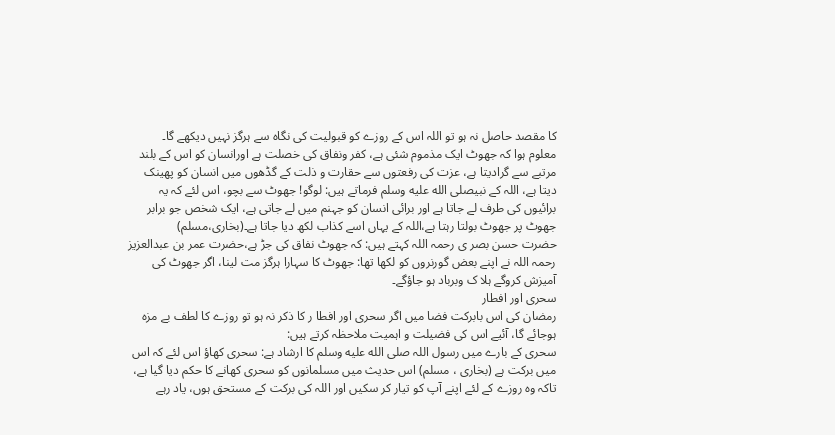کا مقصد حاصل نہ ہو تو اللہ اس کے روزے کو قبولیت کی نگاہ سے ہرگز نہیں دیکھے گا۔
معلوم ہوا کہ جھوٹ ایک مذموم شئی ہے، کفر ونفاق کی خصلت ہے اورانسان کو اس کے بلند مرتبے سے گرادیتا ہے، عزت کی رفعتوں سے حقارت و ذلت کے گڈھوں میں انسان کو پھینک دیتا ہے، اللہ کے نبیصلى الله عليه وسلم فرماتے ہیں: لوگو! جھوٹ سے بچو، اس لئے کہ یہ برائیوں کی طرف لے جاتا ہے اور برائی انسان کو جہنم میں لے جاتی ہے، ایک شخص جو برابر جھوٹ پر جھوٹ بولتا رہتا ہے،اللہ کے یہاں اسے کذاب لکھ دیا جاتا ہے۔(بخاری،مسلم)
حضرت حسن بصر ی رحمہ اللہ کہتے ہیں: کہ جھوٹ نفاق کی جڑ ہے،حضرت عمر بن عبدالعزیز رحمہ اللہ نے اپنے بعض گورنروں کو لکھا تھا: جھوٹ کا سہارا ہرگز مت لینا، اگر جھوٹ کی آمیزش کروگے ہلا ک وبرباد ہو جاؤگے۔
سحری اور افطار
رمضان کی اس بابرکت فضا میں اگر سحری اور افطا ر کا ذکر نہ ہو تو روزے کا لطف بے مزہ ہوجائے گا، آئیے اس کی فضیلت و اہمیت ملاحظہ کرتے ہیں:
سحری کے بارے میں رسول اللہ صلى الله عليه وسلم کا ارشاد ہے: سحری کھاؤ اس لئے کہ اس میں برکت ہے (بخاری ، مسلم) اس حدیث میں مسلمانوں کو سحری کھانے کا حکم دیا گیا ہے، تاکہ وہ روزے کے لئے اپنے آپ کو تیار کر سکیں اور اللہ کی برکت کے مستحق ہوں، یاد رہے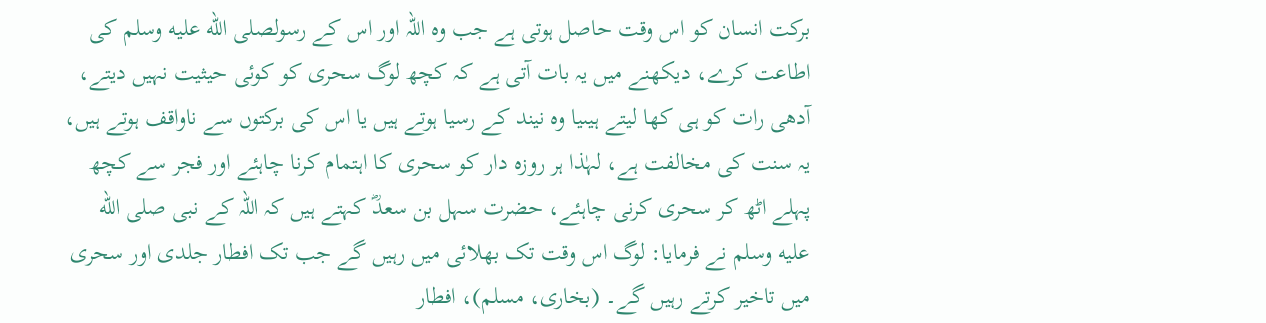برکت انسان کو اس وقت حاصل ہوتی ہے جب وہ اللہ اور اس کے رسولصلى الله عليه وسلم کی اطاعت کرے، دیکھنے میں یہ بات آتی ہے کہ کچھ لوگ سحری کو کوئی حیثیت نہیں دیتے، آدھی رات کو ہی کھا لیتے ہیںیا وہ نیند کے رسیا ہوتے ہیں یا اس کی برکتوں سے ناواقف ہوتے ہیں، یہ سنت کی مخالفت ہے، لہٰذا ہر روزہ دار کو سحری کا اہتمام کرنا چاہئے اور فجر سے کچھ پہلے اٹھ کر سحری کرنی چاہئے، حضرت سہل بن سعدؓ کہتے ہیں کہ اللہ کے نبی صلى الله عليه وسلم نے فرمایا: لوگ اس وقت تک بھلائی میں رہیں گے جب تک افطار جلدی اور سحری میں تاخیر کرتے رہیں گے۔ (بخاری، مسلم)، افطار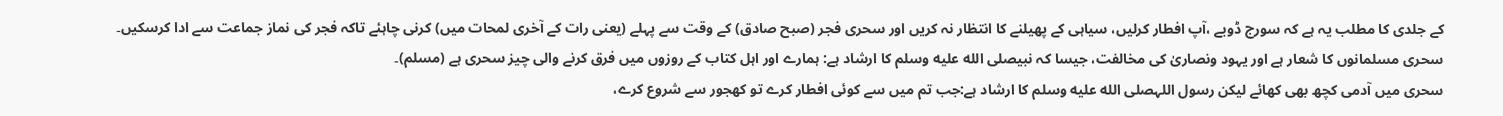کے جلدی کا مطلب یہ ہے کہ سورج ڈوبے ،آپ افطار کرلیں، سیاہی کے پھیلنے کا انتظار نہ کریں اور سحری فجر (صبح صادق) کے وقت سے پہلے (یعنی رات کے آخری لمحات میں) کرنی چاہئے تاکہ فجر کی نماز جماعت سے ادا کرسکیں۔
سحری مسلمانوں کا شعار ہے اور یہود ونصاریٰ کی مخالفت، جیسا کہ نبیصلى الله عليه وسلم کا ارشاد ہے: ہمارے اور اہل کتاب کے روزوں میں فرق کرنے والی چیز سحری ہے (مسلم)۔
سحری میں آدمی کچھ بھی کھائے لیکن رسول اللہصلى الله عليه وسلم کا ارشاد ہے:جب تم میں سے کوئی افطار کرے تو کھجور سے شروع کرے،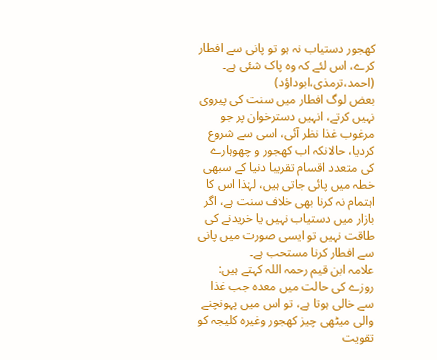کھجور دستیاب نہ ہو تو پانی سے افطار کرے، اس لئے کہ وہ پاک شئی ہے۔ (احمد،ترمذی،ابوداؤد)
بعض لوگ افطار میں سنت کی پیروی نہیں کرتے، انہیں دسترخوان پر جو مرغوب غذا نظر آئی، اسی سے شروع کردیا، حالانکہ اب کھجور و چھوہارے کی متعدد اقسام تقریبا دنیا کے سبھی خطہ میں پائی جاتی ہیں، لہٰذا اس کا اہتمام نہ کرنا بھی خلاف سنت ہے، اگر بازار میں دستیاب نہیں یا خریدنے کی طاقت نہیں تو ایسی صورت میں پانی سے افطار کرنا مستحب ہے۔
علامہ ابن قیم رحمہ اللہ کہتے ہیں: روزے کی حالت میں معدہ جب غذا سے خالی ہوتا ہے، تو اس میں پہونچنے والی میٹھی چیز کھجور وغیرہ کلیجہ کو تقویت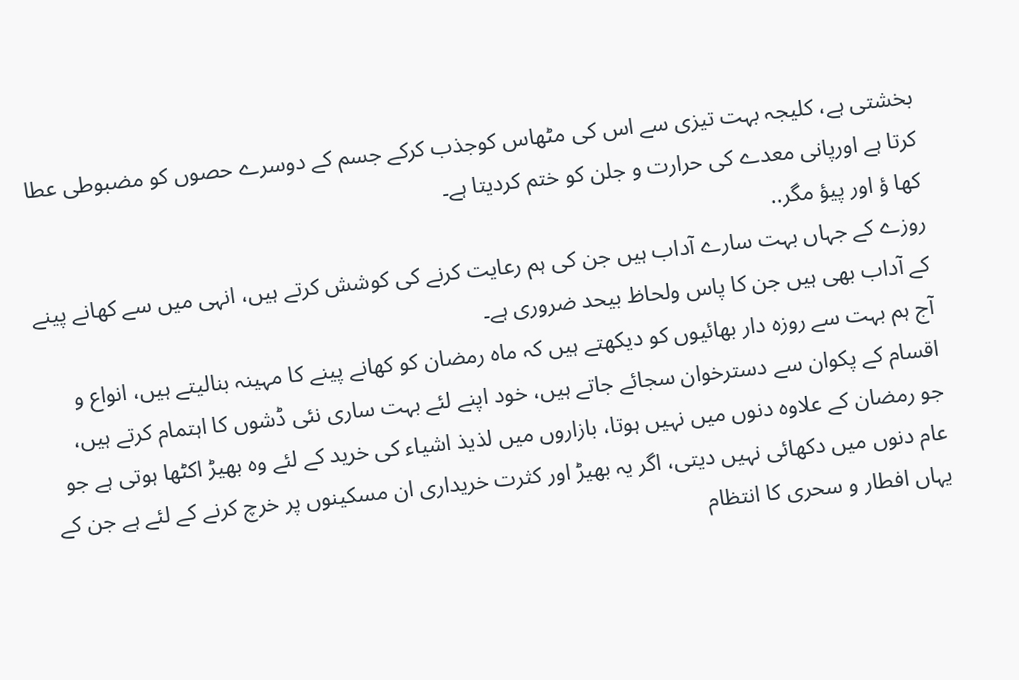بخشتی ہے، کلیجہ بہت تیزی سے اس کی مٹھاس کوجذب کرکے جسم کے دوسرے حصوں کو مضبوطی عطا کرتا ہے اورپانی معدے کی حرارت و جلن کو ختم کردیتا ہے۔
کھا ؤ اور پیؤ مگر..
روزے کے جہاں بہت سارے آداب ہیں جن کی ہم رعایت کرنے کی کوشش کرتے ہیں، انہی میں سے کھانے پینے کے آداب بھی ہیں جن کا پاس ولحاظ بیحد ضروری ہے۔
آج ہم بہت سے روزہ دار بھائیوں کو دیکھتے ہیں کہ ماہ رمضان کو کھانے پینے کا مہینہ بنالیتے ہیں، انواع و اقسام کے پکوان سے دسترخوان سجائے جاتے ہیں، خود اپنے لئے بہت ساری نئی ڈشوں کا اہتمام کرتے ہیں، جو رمضان کے علاوہ دنوں میں نہیں ہوتا، بازاروں میں لذیذ اشیاء کی خرید کے لئے وہ بھیڑ اکٹھا ہوتی ہے جو عام دنوں میں دکھائی نہیں دیتی، اگر یہ بھیڑ اور کثرت خریداری ان مسکینوں پر خرچ کرنے کے لئے ہے جن کے یہاں افطار و سحری کا انتظام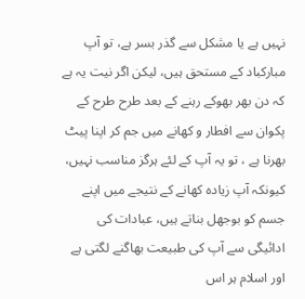نہیں ہے یا مشکل سے گذر بسر ہے، تو آپ مبارکباد کے مستحق ہیں، لیکن اگر نیت یہ ہے کہ دن بھر بھوکے رہنے کے بعد طرح طرح کے پکوان سے افطار و کھانے میں جم کر اپنا پیٹ بھرنا ہے ، تو یہ آپ کے لئے ہرگز مناسب نہیں، کیونکہ آپ زیادہ کھانے کے نتیجے میں اپنے جسم کو بوجھل بناتے ہیں، عبادات کی ادائیگی سے آپ کی طبیعت بھاگنے لگتی ہے اور اسلام ہر اس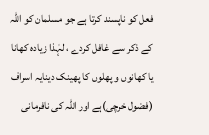فعل کو ناپسند کرتا ہے جو مسلمان کو اللہ کے ذکر سے غافل کردے ، لہٰذا زیادہ کھانا یا کھانوں و پھلوں کا پھینک دینایہ اسراف (فضول خرچی)ہے اور اللہ کی نافرمانی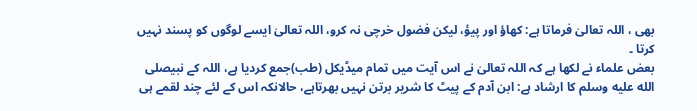بھی ، اللہ تعالیٰ فرماتا ہے: کھاؤ اور پیؤ، لیکن فضول خرچی نہ کرو، اللہ تعالیٰ ایسے لوگوں کو پسند نہیں کرتا ۔
بعض علماء نے لکھا ہے کہ اللہ تعالیٰ نے اس آیت میں تمام میڈیکل (طب)جمع کردیا ہے، اللہ کے نبیصلى الله عليه وسلم کا ارشاد ہے: ابن آدم کے پیٹ کا شریر برتن نہیں بھرتاہے، حالانکہ اس کے لئے چند لقمے ہی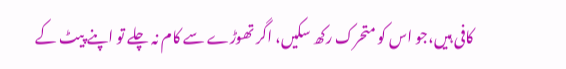کافی ہیں،جو اس کو متحرک رکھ سکیں، اگر تھوڑے سے کام نہ چلے تو اپنے پیٹ کے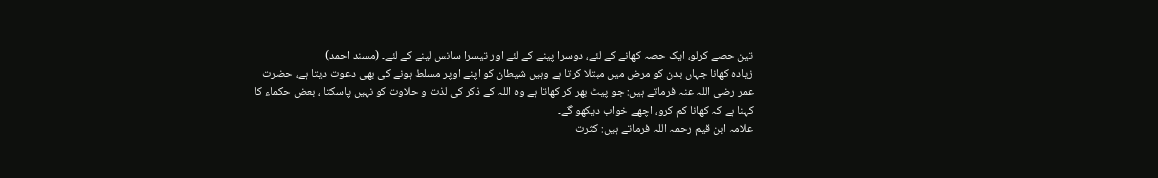تین حصے کرلو، ایک حصہ کھانے کے لئے، دوسرا پینے کے لئے اور تیسرا سانس لینے کے لئے۔ (مسند احمد)
زیادہ کھانا جہاں بدن کو مرض میں مبتلا کرتا ہے وہیں شیطان کو اپنے اوپر مسلط ہونے کی بھی دعوت دیتا ہے، حضرت عمر رضی اللہ عنہ فرماتے ہیں: جو پیٹ بھر کر کھاتا ہے وہ اللہ کے ذکر کی لذت و حلاوت کو نہیں پاسکتا ، بعض حکماء کا کہنا ہے کہ کھانا کم کرو، اچھے خواب دیکھو گے۔
علامہ ابن قیم رحمہ اللہ فرماتے ہیں: کثرت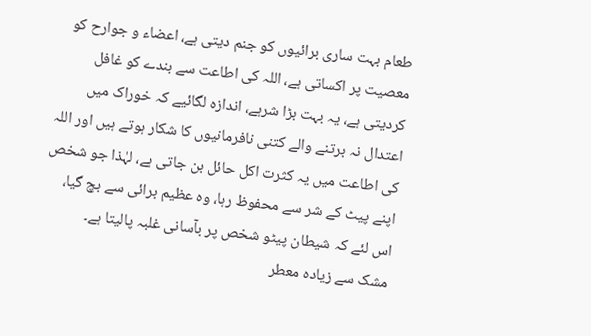طعام بہت ساری برائیوں کو جنم دیتی ہے، اعضاء و جوارح کو معصیت پر اکساتی ہے، اللہ کی اطاعت سے بندے کو غافل کردیتی ہے، یہ بہت بڑا شرہے، اندازہ لگائیے کہ خوراک میں اعتدال نہ برتنے والے کتنی نافرمانیوں کا شکار ہوتے ہیں اور اللہ کی اطاعت میں یہ کثرت اکل حائل بن جاتی ہے، لہٰذا جو شخص اپنے پیٹ کے شر سے محفوظ رہا، وہ عظیم برائی سے بچ گیا، اس لئے کہ شیطان پیٹو شخص پر بآسانی غلبہ پالیتا ہے۔
مشک سے زیادہ معطر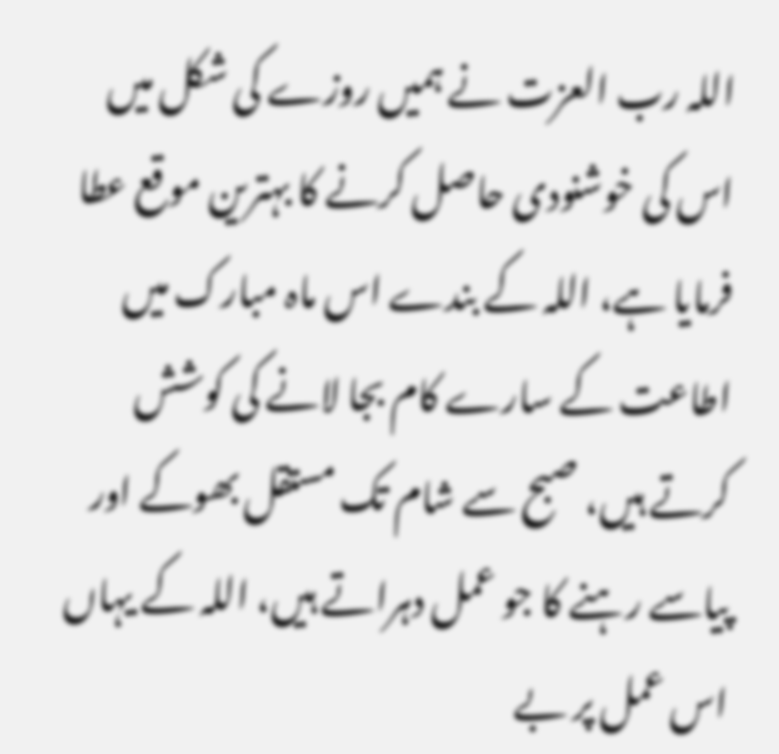اللہ رب العزت نے ہمیں روزے کی شکل میں اس کی خوشنودی حاصل کرنے کا بہترین موقع عطا فرمایا ہے، اللہ کے بندے اس ماہ مبارک میں اطاعت کے سارے کام بجا لانے کی کوشش کرتے ہیں، صبح سے شام تک مستقل بھوکے اور پیاسے رہنے کا جو عمل دہراتے ہیں، اللہ کے یہاں اس عمل پر بے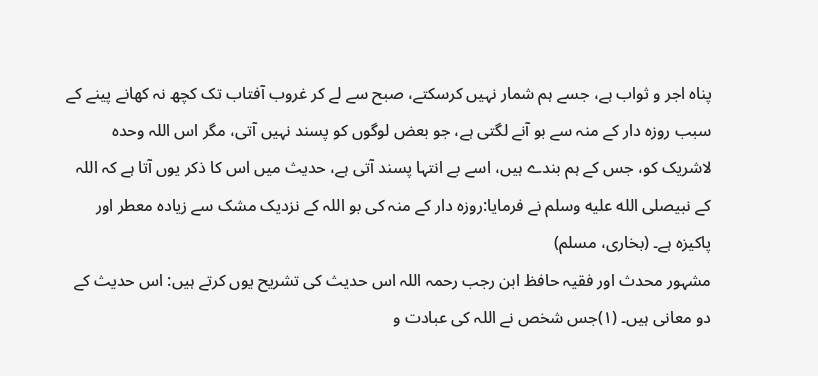پناہ اجر و ثواب ہے، جسے ہم شمار نہیں کرسکتے، صبح سے لے کر غروب آفتاب تک کچھ نہ کھانے پینے کے سبب روزہ دار کے منہ سے بو آنے لگتی ہے، جو بعض لوگوں کو پسند نہیں آتی، مگر اس اللہ وحدہ لاشریک کو، جس کے ہم بندے ہیں، اسے بے انتہا پسند آتی ہے، حدیث میں اس کا ذکر یوں آتا ہے کہ اللہ کے نبیصلى الله عليه وسلم نے فرمایا:روزہ دار کے منہ کی بو اللہ کے نزدیک مشک سے زیادہ معطر اور پاکیزہ ہے۔ (بخاری، مسلم)
مشہور محدث اور فقیہ حافظ ابن رجب رحمہ اللہ اس حدیث کی تشریح یوں کرتے ہیں: اس حدیث کے دو معانی ہیں۔ (۱)جس شخص نے اللہ کی عبادت و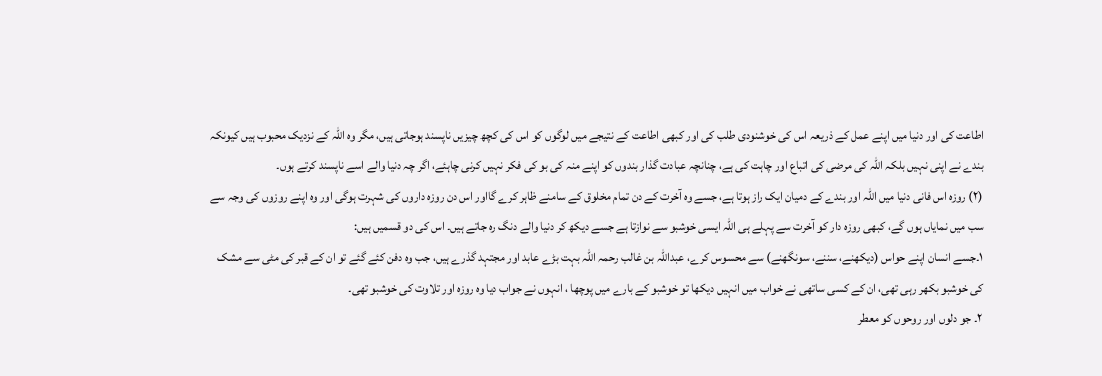اطاعت کی اور دنیا میں اپنے عمل کے ذریعہ اس کی خوشنودی طلب کی اور کبھی اطاعت کے نتیجے میں لوگوں کو اس کی کچھ چیزیں ناپسند ہوجاتی ہیں، مگر وہ اللہ کے نزدیک محبوب ہیں کیونکہ بندے نے اپنی نہیں بلکہ اللہ کی مرضی کی اتباع اور چاہت کی ہے، چنانچہ عبادت گذار بندوں کو اپنے منہ کی بو کی فکر نہیں کرنی چاہئے، اگر چہ دنیا والے اسے ناپسند کرتے ہوں۔
(۲) روزہ اس فانی دنیا میں اللہ اور بندے کے دمیان ایک راز ہوتا ہے، جسے وہ آخرت کے دن تمام مخلوق کے سامنے ظاہر کرے گااور اس دن روزہ داروں کی شہرت ہوگی اور وہ اپنے روزوں کی وجہ سے سب میں نمایاں ہوں گے، کبھی روزہ دار کو آخرت سے پہلے ہی اللہ ایسی خوشبو سے نوازتا ہے جسے دیکھ کر دنیا والے دنگ رہ جاتے ہیں۔ اس کی دو قسمیں ہیں:
۱۔جسے انسان اپنے حواس (دیکھنے، سننے، سونگھنے) سے محسوس کرے، عبداللہ بن غالب رحمہ اللہ بہت بڑے عابد اور مجتہد گذرے ہیں، جب وہ دفن کئے گئے تو ان کے قبر کی مٹی سے مشک کی خوشبو بکھر رہی تھی، ان کے کسی ساتھی نے خواب میں انہیں دیکھا تو خوشبو کے بارے میں پوچھا ، انہوں نے جواب دیا وہ روزہ اور تلاوت کی خوشبو تھی۔
۲۔ جو دلوں اور روحوں کو معطر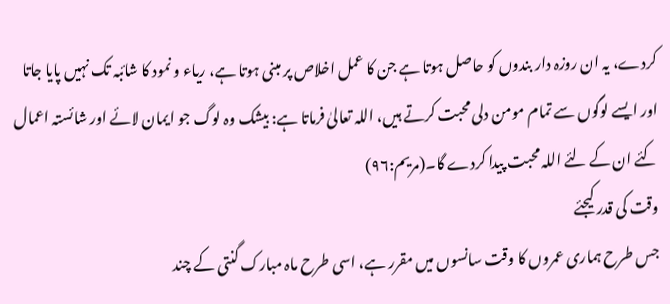کردے، یہ ان روزہ دار بندوں کو حاصل ہوتا ہے جن کا عمل اخلاص پر مبنی ہوتا ہے، ریاء و نمود کا شائبہ تک نہیں پایا جاتا اور ایسے لوگوں سے تمام مومن دلی محبت کرتے ہیں، اللہ تعالیٰ فرماتا ہے: بیشک وہ لوگ جو ایمان لائے اور شائستہ اعمال کئے ان کے لئے اللہ محبت پیدا کردے گا۔(مریم:۹۶)
وقت کی قدر کیجئے
جس طرح ہماری عمروں کا وقت سانسوں میں مقرر ہے، اسی طرح ماہ مبارک گنتی کے چند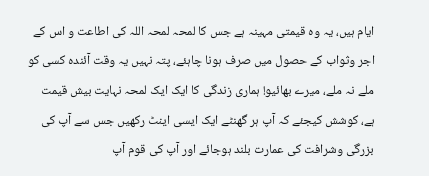ایام ہیں، یہ وہ قیمتی مہینہ ہے جس کا لمحہ لمحہ اللہ کی اطاعت و اس کے اجر وثواب کے حصول میں صرف ہونا چاہئے، پتہ نہیں یہ وقت آئندہ کسی کو ملے نہ ملے، میرے بھائیو! ہماری زندگی کا ایک ایک لمحہ نہایت بیش قیمت ہے، کوشش کیجئے کہ آپ ہر گھنٹے ایک ایسی اینٹ رکھیں جس سے آپ کی بزرگی وشرافت کی عمارت بلند ہوجائے اور آپ کی قوم آپ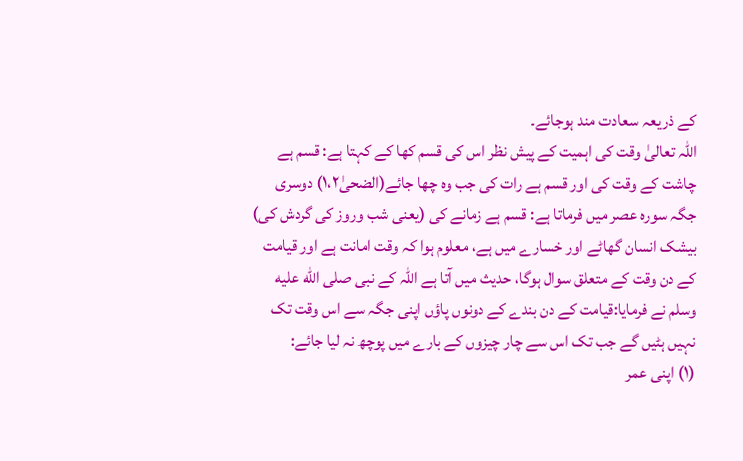کے ذریعہ سعادت مند ہوجائے۔
اللہ تعالیٰ وقت کی اہمیت کے پیش نظر اس کی قسم کھا کے کہتا ہے: قسم ہے چاشت کے وقت کی اور قسم ہے رات کی جب وہ چھا جائے(الضحیٰ۱،۲) دوسری جگہ سورہ عصر میں فرماتا ہے: قسم ہے زمانے کی (یعنی شب وروز کی گردش کی) بیشک انسان گھاٹے اور خسارے میں ہے، معلوم ہوا کہ وقت امانت ہے اور قیامت کے دن وقت کے متعلق سوال ہوگا، حدیث میں آتا ہے اللہ کے نبی صلى الله عليه وسلم نے فرمایا:قیامت کے دن بندے کے دونوں پاؤں اپنی جگہ سے اس وقت تک نہیں ہٹیں گے جب تک اس سے چار چیزوں کے بارے میں پوچھ نہ لیا جائے:
(۱) اپنی عمر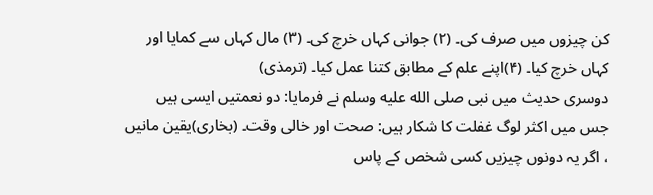کن چیزوں میں صرف کی۔ (۲) جوانی کہاں خرچ کی۔ (۳) مال کہاں سے کمایا اور کہاں خرچ کیا۔ (۴)اپنے علم کے مطابق کتنا عمل کیا۔ (ترمذی)
دوسری حدیث میں نبی صلى الله عليه وسلم نے فرمایا: دو نعمتیں ایسی ہیں جس میں اکثر لوگ غفلت کا شکار ہیں: صحت اور خالی وقت۔ (بخاری)یقین مانیں ، اگر یہ دونوں چیزیں کسی شخص کے پاس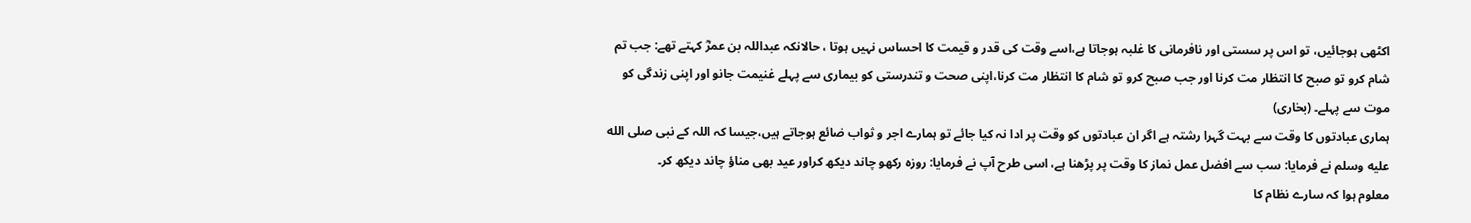اکٹھی ہوجائیں، تو اس پر سستی اور نافرمانی کا غلبہ ہوجاتا ہے،اسے وقت کی قدر و قیمت کا احساس نہیں ہوتا ، حالانکہ عبداللہ بن عمرؓ کہتے تھے: جب تم شام کرو تو صبح کا انتظار مت کرنا اور جب صبح کرو تو شام کا انتظار مت کرنا،اپنی صحت و تندرستی کو بیماری سے پہلے غنیمت جانو اور اپنی زندگی کو موت سے پہلے۔ (بخاری)
ہماری عبادتوں کا وقت سے بہت گہرا رشتہ ہے اگر ان عبادتوں کو وقت پر ادا نہ کیا جائے تو ہمارے اجر و ثواب ضائع ہوجاتے ہیں،جیسا کہ اللہ کے نبی صلى الله عليه وسلم نے فرمایا: سب سے افضل عمل نماز کا وقت پر پڑھنا ہے، اسی طرح آپ نے فرمایا: روزہ رکھو چاند دیکھ کراور عید بھی مناؤ چاند دیکھ کر۔
معلوم ہوا کہ سارے نظام کا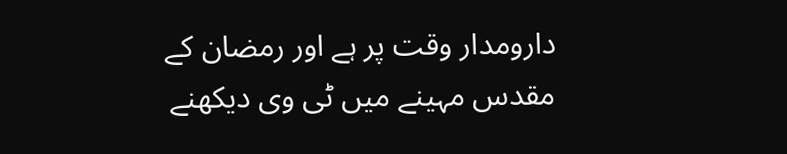دارومدار وقت پر ہے اور رمضان کے مقدس مہینے میں ٹی وی دیکھنے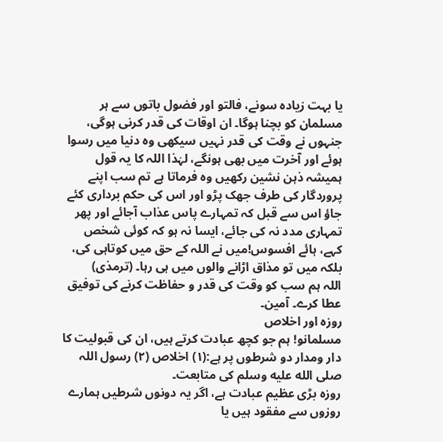یا بہت زیادہ سونے، فالتو اور فضول باتوں سے ہر مسلمان کو بچنا ہوگا۔ ان اوقات کی قدر کرنی ہوگی، جنہوں نے وقت کی قدر نہیں سیکھی وہ دنیا میں رسوا ہوئے اور آخرت میں بھی ہونگے، لہٰذا اللہ کا یہ قول ہمیشہ ذہن نشین رکھیں وہ فرماتا ہے تم سب اپنے پروردگار کی طرف جھک پڑو اور اس کی حکم برداری کئے جاؤ اس سے قبل کہ تمہارے پاس عذاب آجائے اور پھر تمہاری مدد نہ کی جائے، ایسا نہ ہو کہ کوئی شخص کہے، ہائے افسوس!میں نے اللہ کے حق میں کوتاہی کی، بلکہ میں تو مذاق اڑانے والوں میں ہی رہا۔ (ترمذی)
اللہ ہم سب کو وقت کی قدر و حفاظت کرنے کی توفیق عطا کرے۔ آمین۔
روزہ اور اخلاص
مسلمانو! ہم جو کچھ عبادت کرتے ہیں، ان کی قبولیت کا دار ومدار دو شرطوں پر ہے:(۱) اخلاص (۲) رسول اللہ صلى الله عليه وسلم کی متابعت۔
روزہ بڑی عظیم عبادت ہے، اگر یہ دونوں شرطیں ہمارے روزوں سے مفقود ہیں یا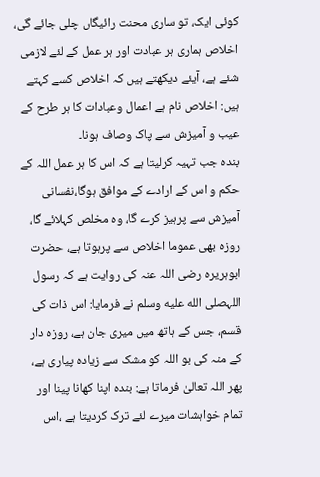کوئی ایک، تو ساری محنت رائیگاں چلی جائے گی، اخلاص ہماری ہر عبادت اور ہر عمل کے لئے لازمی شئے ہے، آیئے دیکھتے ہیں کہ اخلاص کسے کہتے ہیں: اخلاص نام ہے اعمال وعبادات کا ہر طرح کے عیب و آمیزش سے پاک وصاف ہونا۔
بندہ جب تہیہ کرلیتا ہے کہ اس کا ہر عمل اللہ کے حکم و اس کے ارادے کے موافق ہوگا،نفسانی آمیزش سے پرہیز کرے گا، وہ مخلص کہلائے گا، روزہ بھی عموما اخلاص سے پرہوتا ہے، حضرت ابوہریرہ رضی اللہ عنہ کی روایت ہے کہ رسول اللہصلى الله عليه وسلم نے فرمایا: اس ذات کی قسم، جس کے ہاتھ میں میری جان ہے، روزہ دار کے منہ کی بو اللہ کو مشک سے زیادہ پیاری ہے، پھر اللہ تعالیٰ فرماتا ہے: بندہ اپنا کھانا پینا اور تمام خواہشات میرے لئے ترک کردیتا ہے ،اس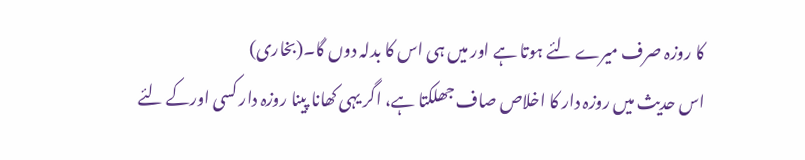کا روزہ صرف میرے لئے ہوتا ہے اور میں ہی اس کا بدلہ دوں گا۔(بخاری)
اس حدیث میں روزہ دار کا اخلاص صاف جھلکتا ہے، اگر یہی کھانا پینا روزہ دار کسی اورکے لئے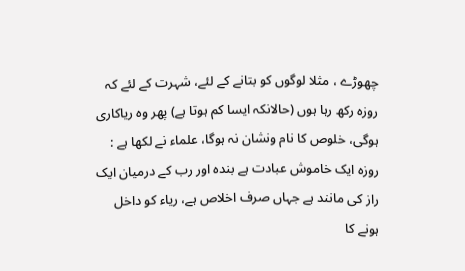چھوڑے ، مثلا لوگوں کو بتانے کے لئے، شہرت کے لئے کہ روزہ رکھ رہا ہوں (حالانکہ ایسا کم ہوتا ہے) پھر وہ ریاکاری ہوگی، خلوص کا نام ونشان نہ ہوگا، علماء نے لکھا ہے : روزہ ایک خاموش عبادت ہے بندہ اور رب کے درمیان ایک راز کی مانند ہے جہاں صرف اخلاص ہے، ریاء کو داخل ہونے کا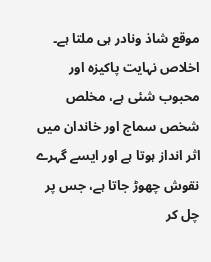موقع شاذ ونادر ہی ملتا ہے۔
اخلاص نہایت پاکیزہ اور محبوب شئی ہے، مخلص شخص سماج اور خاندان میں اثر انداز ہوتا ہے اور ایسے گہرے نقوش چھوڑ جاتا ہے، جس پر چل کر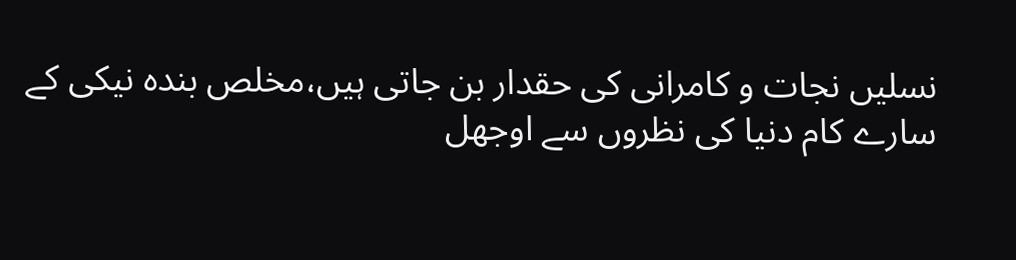نسلیں نجات و کامرانی کی حقدار بن جاتی ہیں،مخلص بندہ نیکی کے سارے کام دنیا کی نظروں سے اوجھل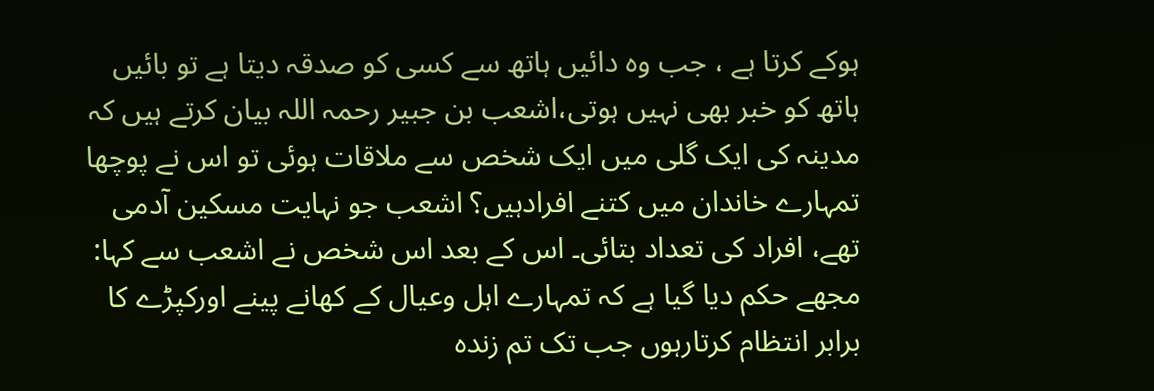ہوکے کرتا ہے ، جب وہ دائیں ہاتھ سے کسی کو صدقہ دیتا ہے تو بائیں ہاتھ کو خبر بھی نہیں ہوتی،اشعب بن جبیر رحمہ اللہ بیان کرتے ہیں کہ مدینہ کی ایک گلی میں ایک شخص سے ملاقات ہوئی تو اس نے پوچھا تمہارے خاندان میں کتنے افرادہیں؟ اشعب جو نہایت مسکین آدمی تھے، افراد کی تعداد بتائی۔ اس کے بعد اس شخص نے اشعب سے کہا: مجھے حکم دیا گیا ہے کہ تمہارے اہل وعیال کے کھانے پینے اورکپڑے کا برابر انتظام کرتارہوں جب تک تم زندہ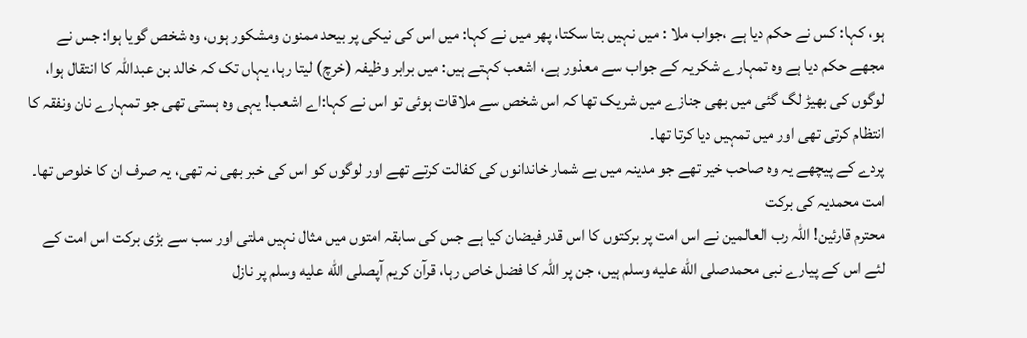ہو، کہا: کس نے حکم دیا ہے ،جواب ملا : میں نہیں بتا سکتا، پھر میں نے کہا: میں اس کی نیکی پر بیحد ممنون ومشکور ہوں، وہ شخص گویا ہوا: جس نے مجھے حکم دیا ہے وہ تمہارے شکریہ کے جواب سے معذور ہے، اشعب کہتے ہیں: میں برابر وظیفہ (خرچ) لیتا رہا، یہاں تک کہ خالد بن عبداللہ کا انتقال ہوا، لوگوں کی بھیڑ لگ گئی میں بھی جنازے میں شریک تھا کہ اس شخص سے ملاقات ہوئی تو اس نے کہا:اے اشعب! یہی وہ ہستی تھی جو تمہارے نان ونفقہ کا انتظام کرتی تھی اور میں تمہیں دیا کرتا تھا۔
پردے کے پیچھے یہ وہ صاحب خیر تھے جو مدینہ میں بے شمار خاندانوں کی کفالت کرتے تھے اور لوگوں کو اس کی خبر بھی نہ تھی، یہ صرف ان کا خلوص تھا۔
امت محمدیہ کی برکت
محترم قارئین! اللہ رب العالمین نے اس امت پر برکتوں کا اس قدر فیضان کیا ہے جس کی سابقہ امتوں میں مثال نہیں ملتی اور سب سے بڑی برکت اس امت کے لئے اس کے پیارے نبی محمدصلى الله عليه وسلم ہیں، جن پر اللہ کا فضل خاص رہا، قرآن کریم آپصلى الله عليه وسلم پر نازل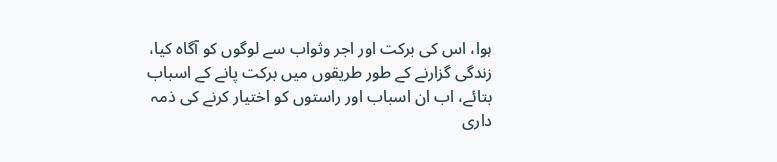ہوا، اس کی برکت اور اجر وثواب سے لوگوں کو آگاہ کیا، زندگی گزارنے کے طور طریقوں میں برکت پانے کے اسباب بتائے، اب ان اسباب اور راستوں کو اختیار کرنے کی ذمہ داری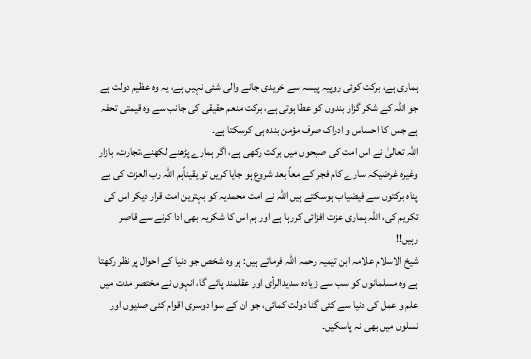ہماری ہے، برکت کوئی روپیہ پیسہ سے خریدی جانے والی شئی نہیں ہے، یہ وہ عظیم دولت ہے جو اللہ کے شکر گزار بندوں کو عطا ہوتی ہے، برکت منعم حقیقی کی جانب سے وہ قیمتی تحفہ ہے جس کا احساس و ادراک صرف مؤمن بندہ ہی کرسکتا ہے۔
اللہ تعالیٰ نے اس امت کی صبحوں میں برکت رکھی ہے، اگر ہمارے پڑھنے لکھنے،تجارت، بازار وغیرہ غرضیکہ سارے کام فجر کے معاً بعد شروع ہو جایا کریں تو یقیناًہم اللہ رب العزت کی بے پناہ برکتوں سے فیضیاب ہوسکتے ہیں اللہ نے امت محمدیہ کو بہترین امت قرار دیکر اس کی تکریم کی، اللہ ہماری عزت افزائی کررہا ہے اور ہم اس کا شکریہ بھی ادا کرنے سے قاصر رہیں!!
شیخ الاسلام علامہ ابن تیمیہ رحمہ اللہ فرماتے ہیں: ہر وہ شخص جو دنیا کے احوال پر نظر رکھتا ہے وہ مسلمانوں کو سب سے زیادہ سدیدالرأی اور عقلمند پائے گا، انہوں نے مختصر مدت میں علم و عمل کی دنیا سے کئی گنا دولت کمائی، جو ان کے سوا دوسری اقوام کئی صدیوں اور نسلوں میں بھی نہ پاسکیں۔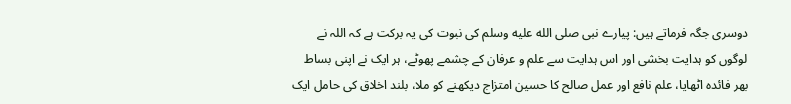دوسری جگہ فرماتے ہیں: پیارے نبی صلى الله عليه وسلم کی نبوت کی یہ برکت ہے کہ اللہ نے لوگوں کو ہدایت بخشی اور اس ہدایت سے علم و عرفان کے چشمے پھوٹے، ہر ایک نے اپنی بساط بھر فائدہ اٹھایا، علم نافع اور عمل صالح کا حسین امتزاج دیکھنے کو ملا، بلند اخلاق کی حامل ایک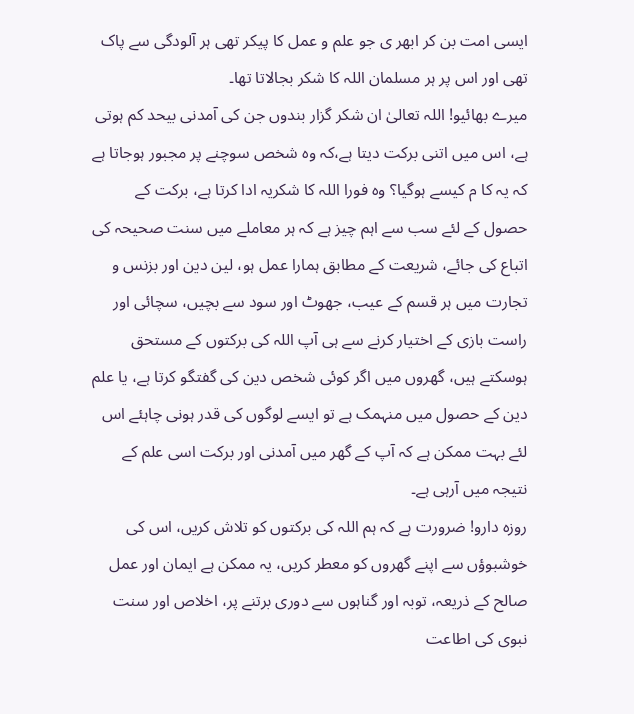ایسی امت بن کر ابھر ی جو علم و عمل کا پیکر تھی ہر آلودگی سے پاک تھی اور اس پر ہر مسلمان اللہ کا شکر بجالاتا تھا۔
میرے بھائیو! اللہ تعالیٰ ان شکر گزار بندوں جن کی آمدنی بیحد کم ہوتی ہے، اس میں اتنی برکت دیتا ہے،کہ وہ شخص سوچنے پر مجبور ہوجاتا ہے کہ یہ کا م کیسے ہوگیا؟ وہ فورا اللہ کا شکریہ ادا کرتا ہے، برکت کے حصول کے لئے سب سے اہم چیز ہے کہ ہر معاملے میں سنت صحیحہ کی اتباع کی جائے، شریعت کے مطابق ہمارا عمل ہو، لین دین اور بزنس و تجارت میں ہر قسم کے عیب، جھوٹ اور سود سے بچیں، سچائی اور راست بازی کے اختیار کرنے سے ہی آپ اللہ کی برکتوں کے مستحق ہوسکتے ہیں، گھروں میں اگر کوئی شخص دین کی گفتگو کرتا ہے، یا علم دین کے حصول میں منہمک ہے تو ایسے لوگوں کی قدر ہونی چاہئے اس لئے بہت ممکن ہے کہ آپ کے گھر میں آمدنی اور برکت اسی علم کے نتیجہ میں آرہی ہے۔
روزہ دارو! ضرورت ہے کہ ہم اللہ کی برکتوں کو تلاش کریں، اس کی خوشبوؤں سے اپنے گھروں کو معطر کریں، یہ ممکن ہے ایمان اور عمل صالح کے ذریعہ، توبہ اور گناہوں سے دوری برتنے پر، اخلاص اور سنت نبوی کی اطاعت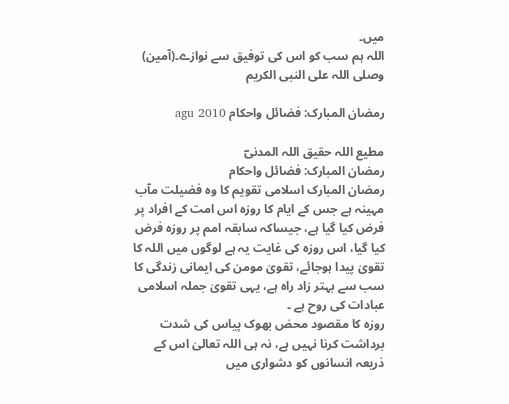میں۔
اللہ ہم سب کو اس کی توفیق سے نوازے۔(آمین)
وصلی اللہ علی النبی الکریم

رمضان المبارک: فضائل واحکام agu 2010

مطیع اللہ حقیق اللہ المدنیؔ
رمضان المبارک: فضائل واحکام
رمضان المبارک اسلامی تقویم کا وہ فضیلت مآب مہینہ ہے جس کے ایام کا روزہ اس امت کے افراد پر فرض کیا گیا ہے، جیساکہ سابقہ امم پر روزہ فرض کیا گیا، اس روزہ کی غایت یہ ہے لوگوں میں اللہ کا تقویٰ پیدا ہوجائے، تقویٰ مومن کی ایمانی زندگی کا سب سے بہتر زاد راہ ہے، یہی تقویٰ جملہ اسلامی عبادات کی روح ہے ۔
روزہ کا مقصود محض بھوک پیاس کی شدت برداشت کرنا نہیں ہے، نہ ہی اللہ تعالیٰ اس کے ذریعہ انسانوں کو دشواری میں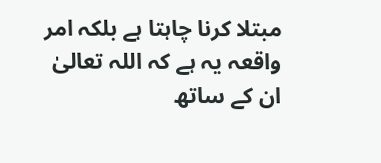مبتلا کرنا چاہتا ہے بلکہ امر واقعہ یہ ہے کہ اللہ تعالیٰ ان کے ساتھ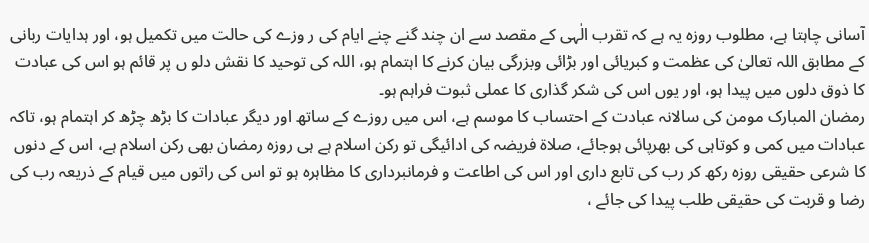آسانی چاہتا ہے، مطلوب روزہ یہ ہے کہ تقرب الٰہی کے مقصد سے ان چند گنے چنے ایام کی ر وزے کی حالت میں تکمیل ہو، اور ہدایات ربانی کے مطابق اللہ تعالیٰ کی عظمت و کبریائی اور بڑائی وبزرگی بیان کرنے کا اہتمام ہو، اللہ کی توحید کا نقش دلو ں پر قائم ہو اس کی عبادت کا ذوق دلوں میں پیدا ہو، اور یوں اس کی شکر گذاری کا عملی ثبوت فراہم ہو۔
رمضان المبارک مومن کی سالانہ عبادت کے احتساب کا موسم ہے، اس میں روزے کے ساتھ اور دیگر عبادات کا بڑھ چڑھ کر اہتمام ہو، تاکہ عبادات میں کمی و کوتاہی کی بھرپائی ہوجائے، صلاۃ فریضہ کی ادائیگی تو رکن اسلام ہے ہی روزہ رمضان بھی رکن اسلام ہے، اس کے دنوں کا شرعی حقیقی روزہ رکھ کر رب کی تابع داری اور اس کی اطاعت و فرمانبرداری کا مظاہرہ ہو تو اس کی راتوں میں قیام کے ذریعہ رب کی رضا و قربت کی حقیقی طلب پیدا کی جائے ،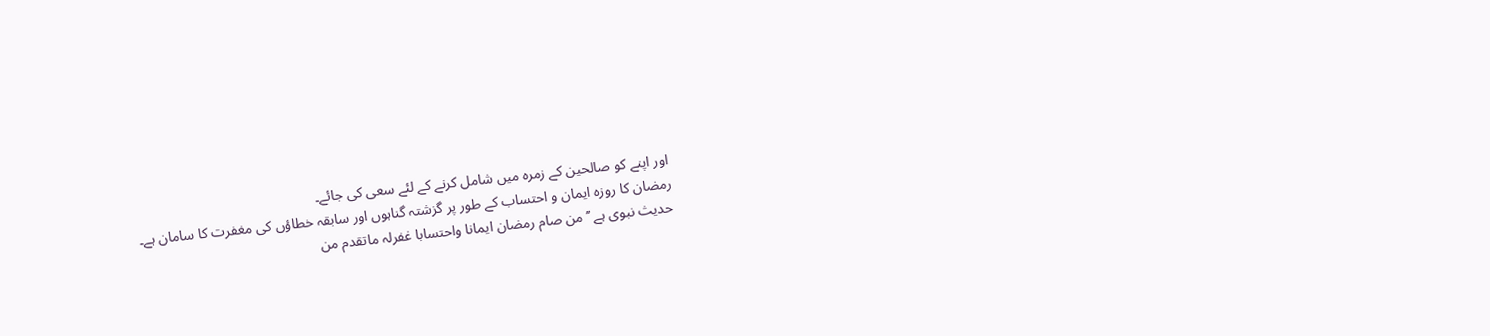اور اپنے کو صالحین کے زمرہ میں شامل کرنے کے لئے سعی کی جائے۔
رمضان کا روزہ ایمان و احتساب کے طور پر گزشتہ گناہوں اور سابقہ خطاؤں کی مغفرت کا سامان ہے۔
حدیث نبوی ہے ’’من صام رمضان ایمانا واحتسابا غفرلہ ماتقدم من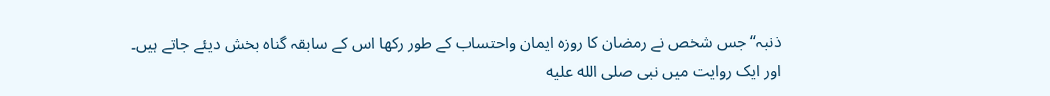ذنبہ‘‘جس شخص نے رمضان کا روزہ ایمان واحتساب کے طور رکھا اس کے سابقہ گناہ بخش دیئے جاتے ہیں۔
اور ایک روایت میں نبی صلى الله عليه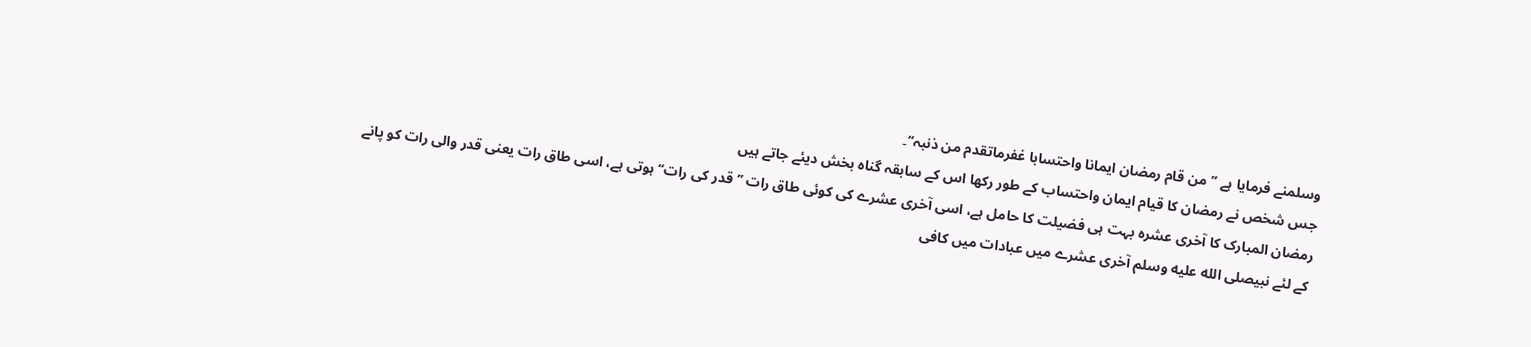وسلمنے فرمایا ہے ’’من قام رمضان ایمانا واحتسابا غفرماتقدم من ذنبہ‘‘۔
جس شخص نے رمضان کا قیام ایمان واحتساب کے طور رکھا اس کے سابقہ گناہ بخش دیئے جاتے ہیں
رمضان المبارک کا آخری عشرہ بہت ہی فضیلت کا حامل ہے، اسی آخری عشرے کی کوئی طاق رات ’’قدر کی رات‘‘ ہوتی ہے، اسی طاق رات یعنی قدر والی رات کو پانے کے لئے نبیصلى الله عليه وسلم آخری عشرے میں عبادات میں کافی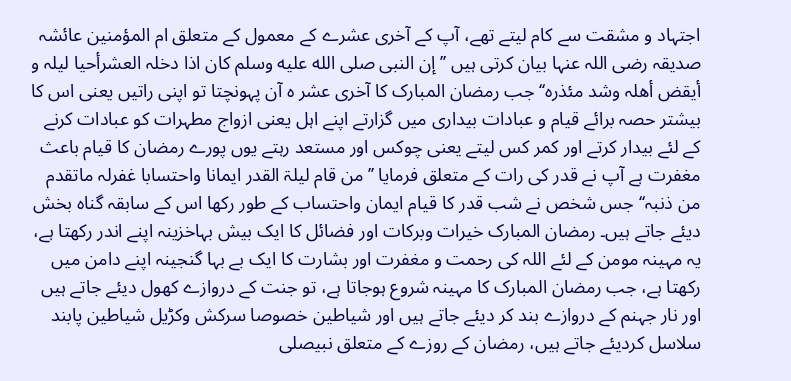اجتہاد و مشقت سے کام لیتے تھے، آپ کے آخری عشرے کے معمول کے متعلق ام المؤمنین عائشہ صدیقہ رضی اللہ عنہا بیان کرتی ہیں ’’إن النبی صلى الله عليه وسلم کان اذا دخلہ العشرأحیا لیلہ و أیقض أھلہ وشد مئذرہ‘‘ جب رمضان المبارک کا آخری عشر ہ آن پہونچتا تو اپنی راتیں یعنی اس کا بیشتر حصہ برائے قیام و عبادات بیداری میں گزارتے اپنے اہل یعنی ازواج مطہرات کو عبادات کرنے کے لئے بیدار کرتے اور کمر کس لیتے یعنی چوکس اور مستعد رہتے یوں پورے رمضان کا قیام باعث مغفرت ہے آپ نے قدر کی رات کے متعلق فرمایا ’’من قام لیلۃ القدر ایمانا واحتسابا غفرلہ ماتقدم من ذنبہ‘‘جس شخص نے شب قدر کا قیام ایمان واحتساب کے طور رکھا اس کے سابقہ گناہ بخش دیئے جاتے ہیں۔ رمضان المبارک خیرات وبرکات اور فضائل کا ایک بیش بہاخزینہ اپنے اندر رکھتا ہے، یہ مہینہ مومن کے لئے اللہ کی رحمت و مغفرت اور بشارت کا ایک بے بہا گنجینہ اپنے دامن میں رکھتا ہے، جب رمضان المبارک کا مہینہ شروع ہوجاتا ہے، تو جنت کے دروازے کھول دیئے جاتے ہیں اور نار جہنم کے دروازے بند کر دیئے جاتے ہیں اور شیاطین خصوصا سرکش وکڑیل شیاطین پابند سلاسل کردیئے جاتے ہیں، رمضان کے روزے کے متعلق نبیصلى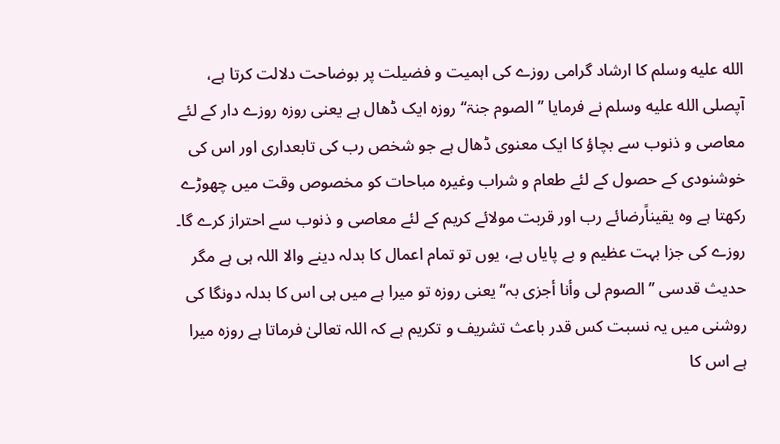الله عليه وسلم کا ارشاد گرامی روزے کی اہمیت و فضیلت پر بوضاحت دلالت کرتا ہے، آپصلى الله عليه وسلم نے فرمایا ’’ الصوم جنۃ‘‘ روزہ ایک ڈھال ہے یعنی روزہ روزے دار کے لئے معاصی و ذنوب سے بچاؤ کا ایک معنوی ڈھال ہے جو شخص رب کی تابعداری اور اس کی خوشنودی کے حصول کے لئے طعام و شراب وغیرہ مباحات کو مخصوص وقت میں چھوڑے رکھتا ہے وہ یقیناًرضائے رب اور قربت مولائے کریم کے لئے معاصی و ذنوب سے احتراز کرے گا۔
روزے کی جزا بہت عظیم و بے پایاں ہے، یوں تو تمام اعمال کا بدلہ دینے والا اللہ ہی ہے مگر حدیث قدسی ’’ الصوم لی وأنا أجزی بہ‘‘ یعنی روزہ تو میرا ہے میں ہی اس کا بدلہ دونگا کی روشنی میں یہ نسبت کس قدر باعث تشریف و تکریم ہے کہ اللہ تعالیٰ فرماتا ہے روزہ میرا ہے اس کا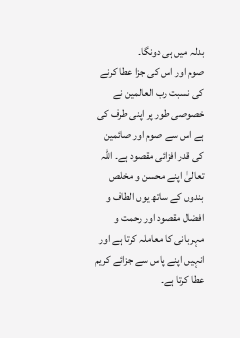بدلہ میں ہی دونگا۔
صوم اور اس کی جزا عطا کرنے کی نسبت رب العالمین نے خصوصی طور پر اپنی طرف کی ہے اس سے صوم اور صائمین کی قدر افزائی مقصود ہے۔ اللہ تعالیٰ اپنے محسن و مخلص بندوں کے ساتھ یوں الطاف و افضال مقصود اور رحمت و مہربانی کا معاملہ کرتا ہے اور انہیں اپنے پاس سے جزائے کریم عطا کرتا ہے۔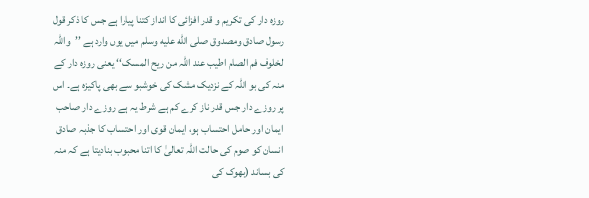روزہ دار کی تکریم و قدر افزائی کا انداز کتنا پیارا ہے جس کا ذکر قول رسول صادق ومصدوق صلى الله عليه وسلم میں یوں وارد ہے ’’واللہ لخلوف فم الصام اطیب عند اللہ من ریح المسک‘‘ یعنی روزہ دار کے منہ کی بو اللہ کے نزدیک مشک کی خوشبو سے بھی پاکیزہ ہے۔ اس پر روزے دار جس قدر ناز کرے کم ہے شرط یہ ہے روزے دار صاحب ایمان اور حامل احتساب ہو، ایمان قوی اور احتساب کا جذبہ صادق انسان کو صوم کی حالت اللہ تعالیٰ کا اتنا محبوب بنادیتا ہے کہ منہ کی بساند (بھوک کی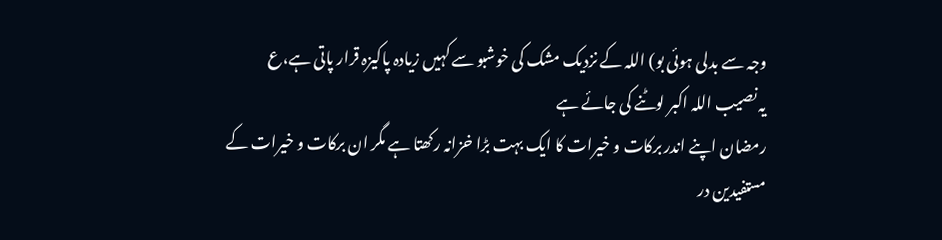وجہ سے بدلی ہوئی بو) اللہ کے نزدیک مشک کی خوشبو سے کہیں زیادہ پاکیزہ قرار پاتی ہے،ع
یہ نصیب اللہ اکبر لوٹنے کی جائے ہے
رمضان اپنے اندر برکات و خیرات کا ایک بہت بڑا خزانہ رکھتا ہے مگر ان برکات و خیرات کے مستفیدین در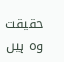حقیقت وہ ہیں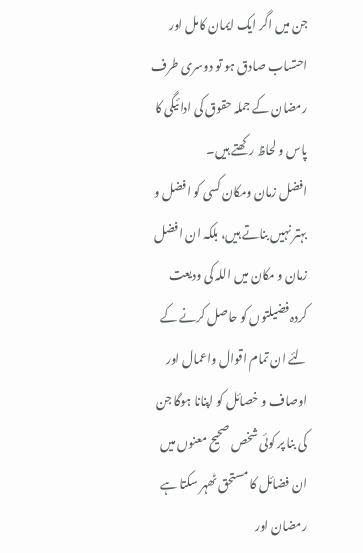جن میں اگر ایک ایمان کامل اور احتساب صادق ہو تو دوسری طرف رمضان کے جملہ حقوق کی ادائیگی کا پاس و لحاظ رکھتے ہیں۔
افضل زمان ومکان کسی کو افضل و بہتر نہیں بناتے ہیں، بلکہ ان افضل زمان و مکان میں اللہ کی ودیعت کردہ فضیلتوں کو حاصل کرنے کے لئے ان تمام اقوال واعمال اور اوصاف و خصائل کو اپنانا ہوگا جن کی بنا پر کوئی شخص صحیح معنوں میں ان فضائل کا مستحق ٹھہر سکتا ہے رمضان اور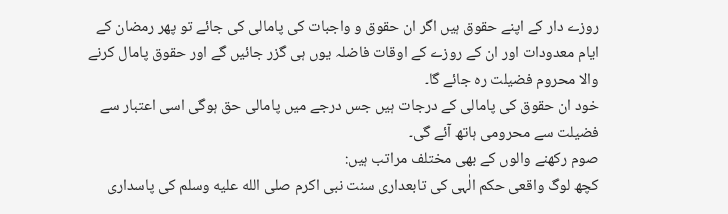روزے دار کے اپنے حقوق ہیں اگر ان حقوق و واجبات کی پامالی کی جائے تو پھر رمضان کے ایام معدودات اور ان کے روزے کے اوقات فاضلہ یوں ہی گزر جائیں گے اور حقوق پامال کرنے والا محروم فضیلت رہ جائے گا۔
خود ان حقوق کی پامالی کے درجات ہیں جس درجے میں پامالی حق ہوگی اسی اعتبار سے فضیلت سے محرومی ہاتھ آئے گی۔
صوم رکھنے والوں کے بھی مختلف مراتب ہیں:
کچھ لوگ واقعی حکم الٰہی کی تابعداری سنت نبی اکرم صلى الله عليه وسلم کی پاسداری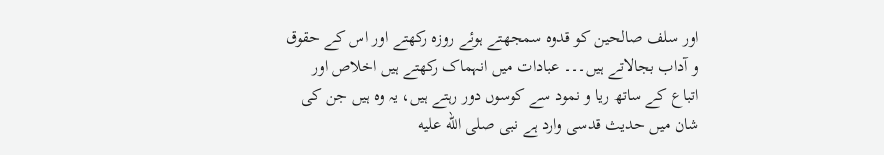اور سلف صالحین کو قدوہ سمجھتے ہوئے روزہ رکھتے اور اس کے حقوق و آداب بجالاتے ہیں۔۔۔ عبادات میں انہماک رکھتے ہیں اخلاص اور اتباع کے ساتھ ریا و نمود سے کوسوں دور رہتے ہیں، یہ وہ ہیں جن کی شان میں حدیث قدسی وارد ہے نبی صلى الله عليه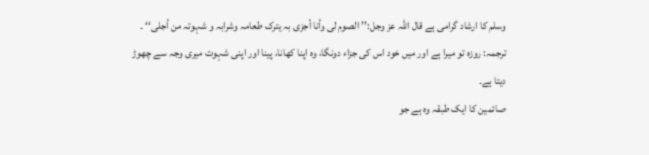وسلم کا ارشاد گرامی ہے قال اللہ عز وجل:’’ الصوم لی وأنا أجزی بہ یترک طعامہ وشرابہ و شہوتہ من أجلی‘‘ ۔
ترجمہ: روزہ تو میرا ہے اور میں خود اس کی جزاء دونگا، وہ اپنا کھانا، پینا اور اپنی شہوت میری وجہ سے چھوڑ دیتا ہے۔
صائمین کا ایک طبقہ وہ ہے جو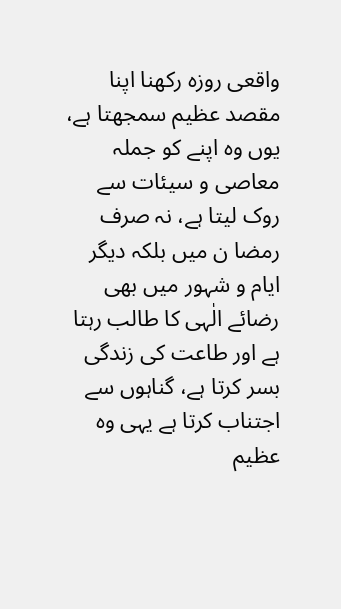واقعی روزہ رکھنا اپنا مقصد عظیم سمجھتا ہے، یوں وہ اپنے کو جملہ معاصی و سیئات سے روک لیتا ہے، نہ صرف رمضا ن میں بلکہ دیگر ایام و شہور میں بھی رضائے الٰہی کا طالب رہتا ہے اور طاعت کی زندگی بسر کرتا ہے، گناہوں سے اجتناب کرتا ہے یہی وہ عظیم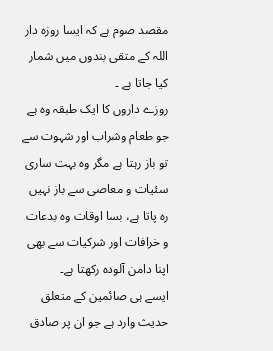مقصد صوم ہے کہ ایسا روزہ دار اللہ کے متقی بندوں میں شمار کیا جاتا ہے ۔
روزے داروں کا ایک طبقہ وہ ہے جو طعام وشراب اور شہوت سے تو باز رہتا ہے مگر وہ بہت ساری سئیات و معاصی سے باز نہیں رہ پاتا ہے، بسا اوقات وہ بدعات و خرافات اور شرکیات سے بھی اپنا دامن آلودہ رکھتا ہے۔
ایسے ہی صائمین کے متعلق حدیث وارد ہے جو ان پر صادق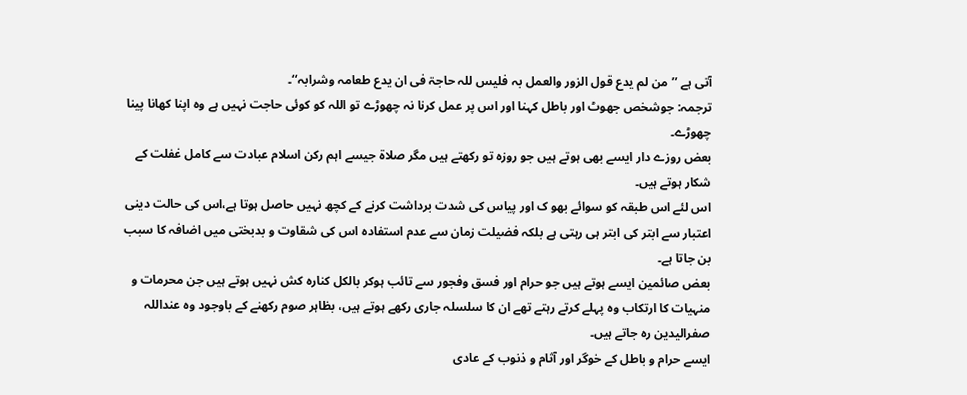آتی ہے ’’من لم یدع قول الزور والعمل بہ فلیس للہ حاجۃ فی ان یدع طعامہ وشرابہ‘‘۔
ترجمہ: جوشخص جھوٹ اور باطل کہنا اور اس پر عمل کرنا نہ چھوڑے تو اللہ کو کوئی حاجت نہیں ہے وہ اپنا کھانا پینا چھوڑے۔
بعض روزے دار ایسے بھی ہوتے ہیں جو روزہ تو رکھتے ہیں مگر صلاۃ جیسے اہم رکن اسلام عبادت سے کامل غفلت کے شکار ہوتے ہیں۔
اس لئے اس طبقہ کو سوائے بھو ک اور پیاس کی شدت برداشت کرنے کے کچھ نہیں حاصل ہوتا ہے،اس کی حالت دینی اعتبار سے ابتر کی ابتر ہی رہتی ہے بلکہ فضیلت زمان سے عدم استفادہ اس کی شقاوت و بدبختی میں اضافہ کا سبب بن جاتا ہے۔
بعض صائمین ایسے ہوتے ہیں جو حرام اور فسق وفجور سے تائب ہوکر بالکل کنارہ کش نہیں ہوتے ہیں جن محرمات و منہیات کا ارتکاب وہ پہلے کرتے رہتے تھے ان کا سلسلہ جاری رکھے ہوتے ہیں، بظاہر صوم رکھنے کے باوجود وہ عنداللہ صفرالیدین رہ جاتے ہیں۔
ایسے حرام و باطل کے خوگر اور آثام و ذنوب کے عادی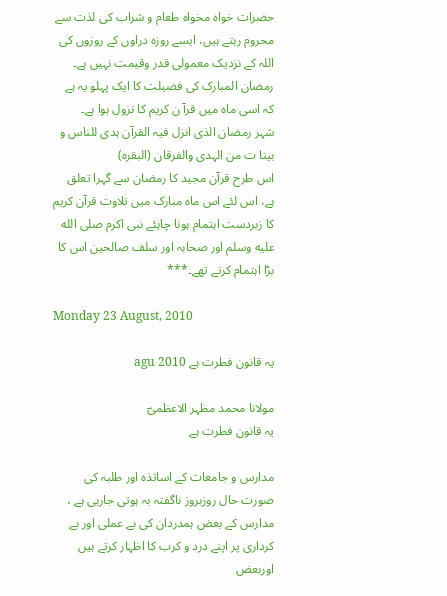حضرات خواہ مخواہ طعام و شراب کی لذت سے محروم رہتے ہیں، ایسے روزہ دراوں کے روزوں کی اللہ کے نزدیک معمولی قدر وقیمت نہیں ہے۔
رمضان المبارک کی فضیلت کا ایک پہلو یہ ہے کہ اسی ماہ میں قرآ ن کریم کا نزول ہوا ہے۔
شہر رمضان الذی انزل فیہ القرآن ہدی للناس و بینا ت من الہدی والفرقان (البقرہ)
اس طرح قرآن مجید کا رمضان سے گہرا تعلق ہے، اس لئے اس ماہ مبارک میں تلاوت قرآن کریم کا زبردست اہتمام ہونا چاہئے نبی اکرم صلى الله عليه وسلم اور صحابہ اور سلف صالحین اس کا بڑا اہتمام کرتے تھے۔***

Monday 23 August, 2010

یہ قانون فطرت ہے agu 2010

مولانا محمد مظہر الاعظمیؔ
یہ قانون فطرت ہے

مدارس و جامعات کے اساتذہ اور طلبہ کی صورت حال روزبروز ناگفتہ بہ ہوتی جارہی ہے ، مدارس کے بعض ہمدردان کی بے عملی اور بے کرداری پر اپنے درد و کرب کا اظہار کرتے ہیں اوربعض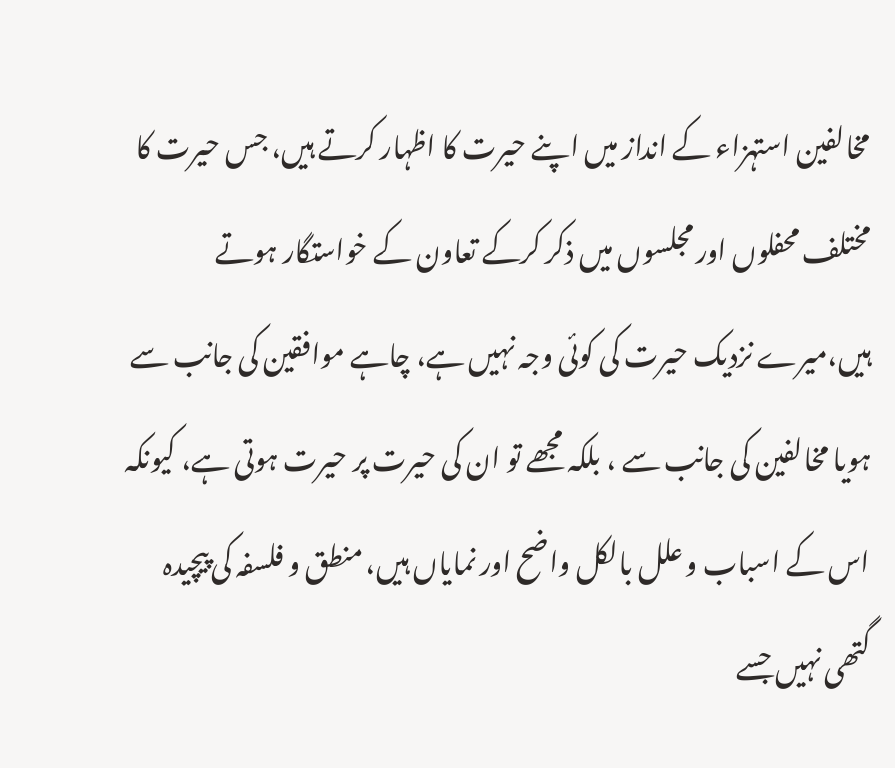مخالفین استہزاء کے انداز میں اپنے حیرت کا اظہار کرتے ہیں، جس حیرت کا مختلف محفلوں اور مجلسوں میں ذکر کرکے تعاون کے خواستگار ہوتے ہیں،میرے نزدیک حیرت کی کوئی وجہ نہیں ہے، چاہے موافقین کی جانب سے ہویا مخالفین کی جانب سے ، بلکہ مجھے تو ان کی حیرت پر حیرت ہوتی ہے، کیونکہ اس کے اسباب و علل بالکل واضح اور نمایاں ہیں، منطق و فلسفہ کی پیچیدہ گتھی نہیں جسے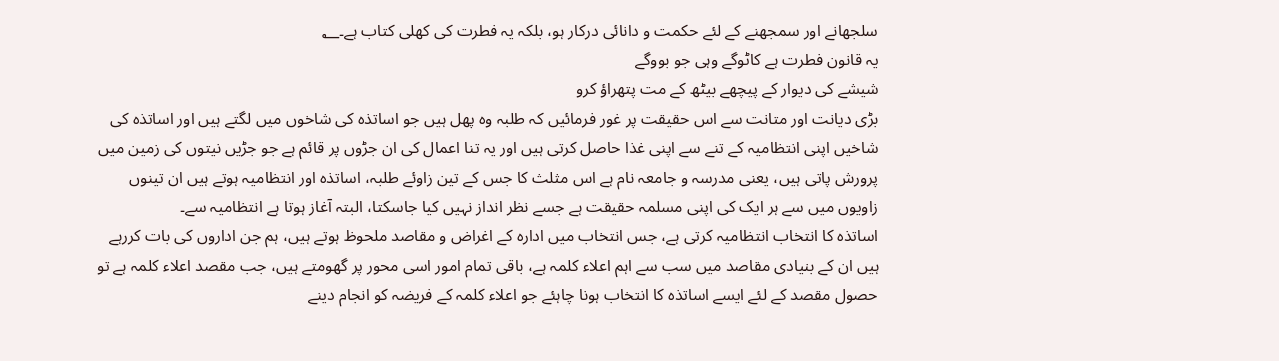سلجھانے اور سمجھنے کے لئے حکمت و دانائی درکار ہو، بلکہ یہ فطرت کی کھلی کتاب ہے۔؂
یہ قانون فطرت ہے کاٹوگے وہی جو بووگے
شیشے کی دیوار کے پیچھے بیٹھ کے مت پتھراؤ کرو
بڑی دیانت اور متانت سے اس حقیقت پر غور فرمائیں کہ طلبہ وہ پھل ہیں جو اساتذہ کی شاخوں میں لگتے ہیں اور اساتذہ کی شاخیں اپنی انتظامیہ کے تنے سے اپنی غذا حاصل کرتی ہیں اور یہ تنا اعمال کی ان جڑوں پر قائم ہے جو جڑیں نیتوں کی زمین میں پرورش پاتی ہیں، یعنی مدرسہ و جامعہ نام ہے اس مثلث کا جس کے تین زاوئے طلبہ، اساتذہ اور انتظامیہ ہوتے ہیں ان تینوں زاویوں میں سے ہر ایک کی اپنی مسلمہ حقیقت ہے جسے نظر انداز نہیں کیا جاسکتا، البتہ آغاز ہوتا ہے انتظامیہ سے۔
اساتذہ کا انتخاب انتظامیہ کرتی ہے، جس انتخاب میں ادارہ کے اغراض و مقاصد ملحوظ ہوتے ہیں، ہم جن اداروں کی بات کررہے ہیں ان کے بنیادی مقاصد میں سب سے اہم اعلاء کلمہ ہے، باقی تمام امور اسی محور پر گھومتے ہیں، جب مقصد اعلاء کلمہ ہے تو حصول مقصد کے لئے ایسے اساتذہ کا انتخاب ہونا چاہئے جو اعلاء کلمہ کے فریضہ کو انجام دینے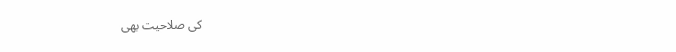کی صلاحیت بھی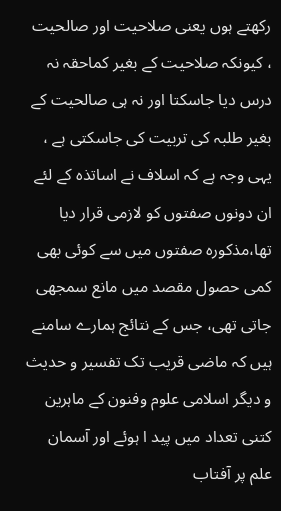رکھتے ہوں یعنی صلاحیت اور صالحیت ، کیونکہ صلاحیت کے بغیر کماحقہ نہ درس دیا جاسکتا اور نہ ہی صالحیت کے بغیر طلبہ کی تربیت کی جاسکتی ہے ، یہی وجہ ہے کہ اسلاف نے اساتذہ کے لئے ان دونوں صفتوں کو لازمی قرار دیا تھا،مذکورہ صفتوں میں سے کوئی بھی کمی حصول مقصد میں مانع سمجھی جاتی تھی، جس کے نتائج ہمارے سامنے ہیں کہ ماضی قریب تک تفسیر و حدیث و دیگر اسلامی علوم وفنون کے ماہرین کتنی تعداد میں پید ا ہوئے اور آسمان علم پر آفتاب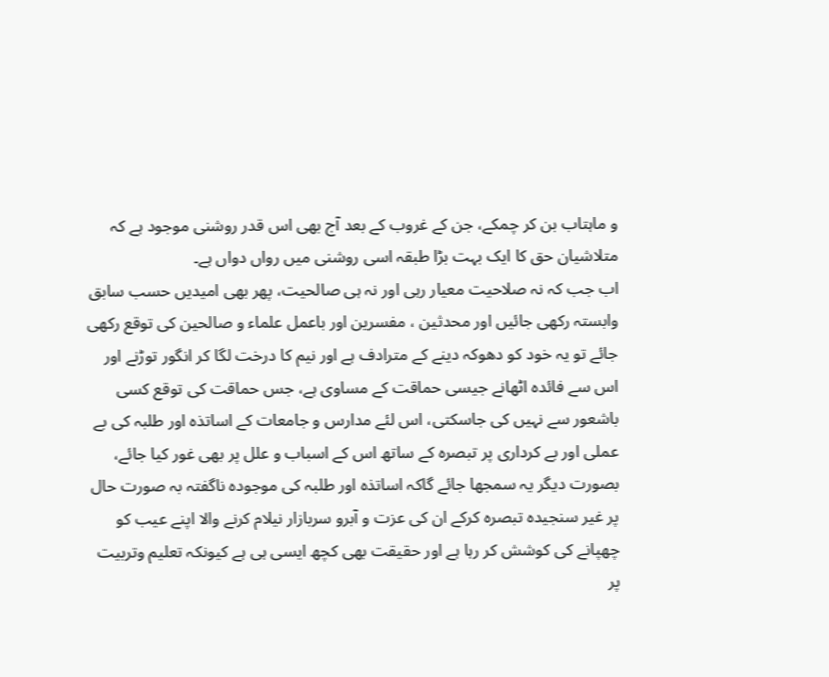و ماہتاب بن کر چمکے، جن کے غروب کے بعد آج بھی اس قدر روشنی موجود ہے کہ متلاشیان حق کا ایک بہت بڑا طبقہ اسی روشنی میں رواں دواں ہے۔
اب جب کہ نہ صلاحیت معیار رہی اور نہ ہی صالحیت، پھر بھی امیدیں حسب سابق وابستہ رکھی جائیں اور محدثین ، مفسرین اور باعمل علماء و صالحین کی توقع رکھی جائے تو یہ خود کو دھوکہ دینے کے مترادف ہے اور نیم کا درخت لگا کر انگور توڑنے اور اس سے فائدہ اٹھانے جیسی حماقت کے مساوی ہے، جس حماقت کی توقع کسی باشعور سے نہیں کی جاسکتی، اس لئے مدارس و جامعات کے اساتذہ اور طلبہ کی بے عملی اور بے کرداری پر تبصرہ کے ساتھ اس کے اسباب و علل پر بھی غور کیا جائے، بصورت دیگر یہ سمجھا جائے گاکہ اساتذہ اور طلبہ کی موجودہ ناگفتہ بہ صورت حال پر غیر سنجیدہ تبصرہ کرکے ان کی عزت و آبرو سربازار نیلام کرنے والا اپنے عیب کو چھپانے کی کوشش کر رہا ہے اور حقیقت بھی کچھ ایسی ہی ہے کیونکہ تعلیم وتربیت پر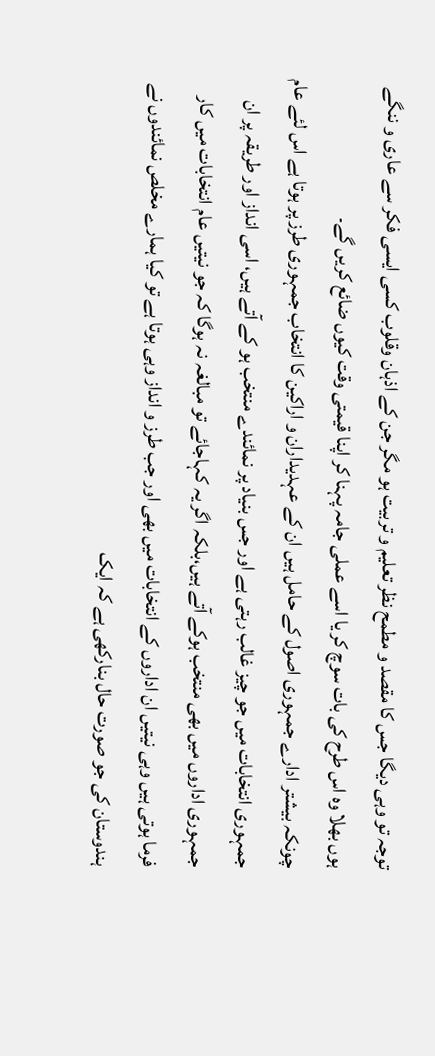توجہ تو وہی دیگا جس کا مقصد و مطمح نظر تعلیم و تربیت ہو مگر جن کے اذہان وقلوب کسی ایسی فکر سے عاری و ننگے ہوں بھلا وہ اس طرح کی بات سوچ کر یا اسے عملی جامہ پہنا کر اپنا قیمتی وقت کیوں ضائع کریں گے۔
چونکہ بیشتر ادارے جمہوری اصول کے حامل ہیں ان کے عہدیداران و اراکین کا انتخاب جمہوری طرز پر ہوتا ہے اس لئے عام جمہوری انتخابات میں جو چیز غالب رہتی ہے اور جس بنیاد پر نمائندے منتخب ہو کے آتے ہیں، اسی انداز اور طریقہ پر ان جمہوری اداروں میں بھی منتخب ہوکے آتے ہیں،بلکہ اگر یہ کہاجائے تو مبالغہ نہ ہوگا کہ جو نیتیں عام انتخابات میں کار فرما ہوتی ہیں وہی نیتیں ان اداروں کے انتخابات میں بھی اور جب طرز و انداز وہی ہوتا ہے تو کیا ہمارے مخلص نمائندوں نے ہندوستان کی جو صورت حال بنارکھی ہے کہ ایک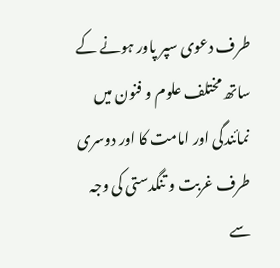طرف دعوی سپر پاور ہونے کے ساتھ مختلف علوم و فنون میں نمائندگی اور امامت کا اور دوسری طرف غربت و تنگدستی کی وجہ سے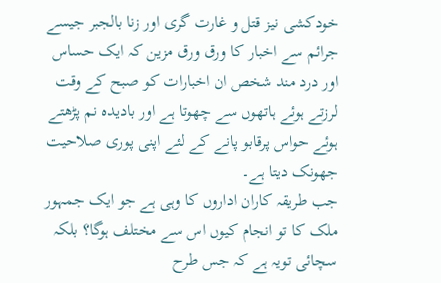خودکشی نیز قتل و غارت گری اور زنا بالجبر جیسے جرائم سے اخبار کا ورق ورق مزین کہ ایک حساس اور درد مند شخص ان اخبارات کو صبح کے وقت لرزتے ہوئے ہاتھوں سے چھوتا ہے اور بادیدہ نم پڑھتے ہوئے حواس پرقابو پانے کے لئے اپنی پوری صلاحیت جھونک دیتا ہے۔
جب طریقہ کاران اداروں کا وہی ہے جو ایک جمہور ملک کا تو انجام کیوں اس سے مختلف ہوگا؟ بلکہ سچائی تویہ ہے کہ جس طرح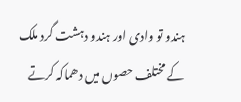ہندو تو وادی اور ہندو دہشت گرد ملک کے مختلف حصوں میں دھماکہ کرتے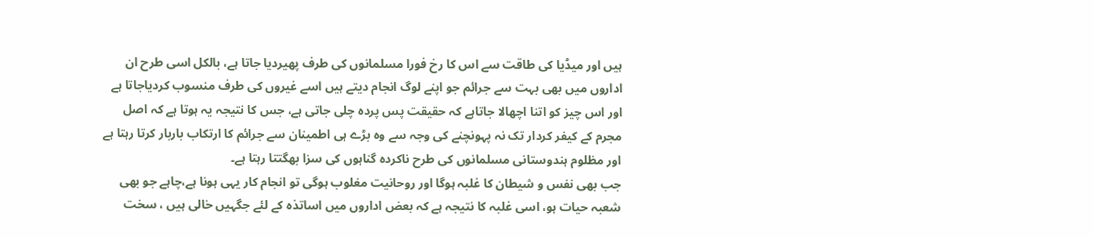ہیں اور میڈیا کی طاقت سے اس کا رخ فورا مسلمانوں کی طرف پھیردیا جاتا ہے، بالکل اسی طرح ان اداروں میں بھی بہت سے جرائم جو اپنے لوگ انجام دیتے ہیں اسے غیروں کی طرف منسوب کردیاجاتا ہے اور اس چیز کو اتنا اچھالا جاتاہے کہ حقیقت پس پردہ چلی جاتی ہے، جس کا نتیجہ یہ ہوتا ہے کہ اصل مجرم کے کیفر کردار تک نہ پہونچنے کی وجہ سے وہ بڑے ہی اطمینان سے جرائم کا ارتکاب باربار کرتا رہتا ہے اور مظلوم ہندوستانی مسلمانوں کی طرح ناکردہ گناہوں کی سزا بھگتتا رہتا ہے۔
جب بھی نفس و شیطان کا غلبہ ہوگا اور روحانیت مغلوب ہوگی تو انجام کار یہی ہونا ہے،چاہے جو بھی شعبہ حیات ہو، اسی غلبہ کا نتیجہ ہے کہ بعض اداروں میں اساتذہ کے لئے جگہیں خالی ہیں ، سخت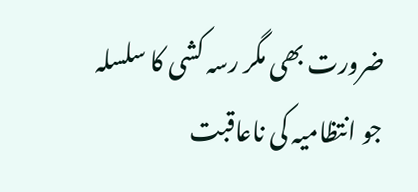ضرورت بھی مگر رسہ کشی کا سلسلہ جو انتظامیہ کی ناعاقبت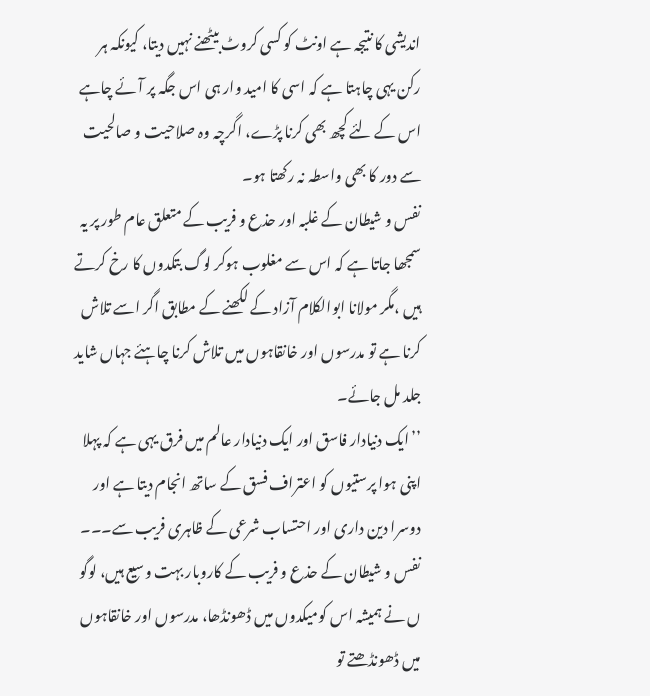اندیشی کا نتیجہ ہے اونٹ کو کسی کروٹ بیٹھنے نہیں دیتا، کیونکہ ہر رکن یہی چاہتا ہے کہ اسی کا امید وار ہی اس جگہ پر آئے چاہے اس کے لئے کچھ بھی کرنا پڑے، اگرچہ وہ صلاحیت و صالحیت سے دور کا بھی واسطہ نہ رکھتا ہو۔
نفس و شیطان کے غلبہ اور حذع و فریب کے متعلق عام طور پر یہ سمجھا جاتا ہے کہ اس سے مغلوب ہوکر لوگ بتکدوں کا رخ کرتے ہیں ،مگر مولانا ابوالکلام آزاد کے لکھنے کے مطابق اگر اسے تلاش کرنا ہے تو مدرسوں اور خانقاہوں میں تلاش کرنا چاہئے جہاں شاید جلد مل جائے۔
’’ایک دنیادار فاسق اور ایک دنیادار عالم میں فرق یہی ہے کہ پہلا اپنی ہوا پرستیوں کو اعتراف فسق کے ساتھ انجام دیتا ہے اور دوسرا دین داری اور احتساب شرعی کے ظاہری فریب سے۔۔۔ نفس و شیطان کے حذع و فریب کے کاروبار بہت وسیع ہیں، لوگو ں نے ہمیشہ اس کومیکدوں میں ڈھونڈھا، مدرسوں اور خانقاہوں میں ڈھونڈھتے تو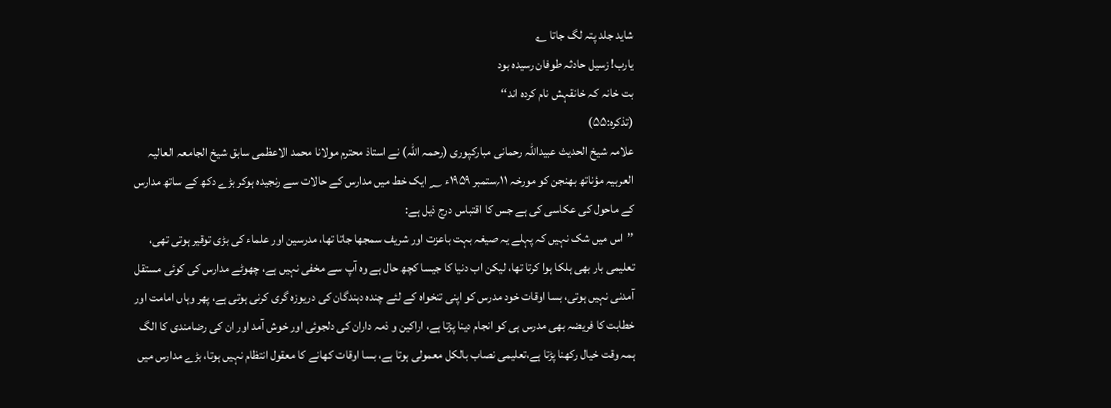شاید جلد پتہ لگ جاتا ؂
یارب! زسیل حادثہ طوفان رسیدہ بود
بت خانہ کہ خانقہش نام کردہ اند‘‘
(تذکرہ:۵۵)
علامہ شیخ الحدیث عبیداللہ رحمانی مبارکپوری (رحمہ اللہ) نے استاذ محترم مولانا محمد الاعظمی سابق شیخ الجامعہ العالیہ العربیہ مؤناتھ بھنجن کو مورخہ ۱۱؍ستمبر ۱۹۵۹ء ؁ ایک خط میں مدارس کے حالات سے رنجیدہ ہوکر بڑے دکھ کے ساتھ مدارس کے ماحول کی عکاسی کی ہے جس کا اقتباس درج ذیل ہے:
’’اس میں شک نہیں کہ پہلے یہ صیغہ بہت باعزت اور شریف سمجھا جاتا تھا، مدرسین اور علماء کی بڑی توقیر ہوتی تھی، تعلیمی بار بھی ہلکا ہوا کرتا تھا، لیکن اب دنیا کا جیسا کچھ حال ہے وہ آپ سے مخفی نہیں ہے، چھوٹے مدارس کی کوئی مستقل آمدنی نہیں ہوتی، بسا اوقات خود مدرس کو اپنی تنخواہ کے لئے چندہ دہندگان کی دریوزہ گری کرنی ہوتی ہے، پھر وہاں امامت اور خطابت کا فریضہ بھی مدرس ہی کو انجام دینا پڑتا ہے، اراکین و ذمہ داران کی دلجوئی اور خوش آمد اور ان کی رضامندی کا الگ ہمہ وقت خیال رکھنا پڑتا ہے،تعلیمی نصاب بالکل معمولی ہوتا ہے، بسا اوقات کھانے کا معقول انتظام نہیں ہوتا، بڑے مدارس میں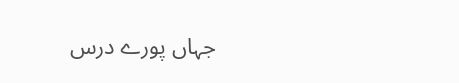جہاں پورے درس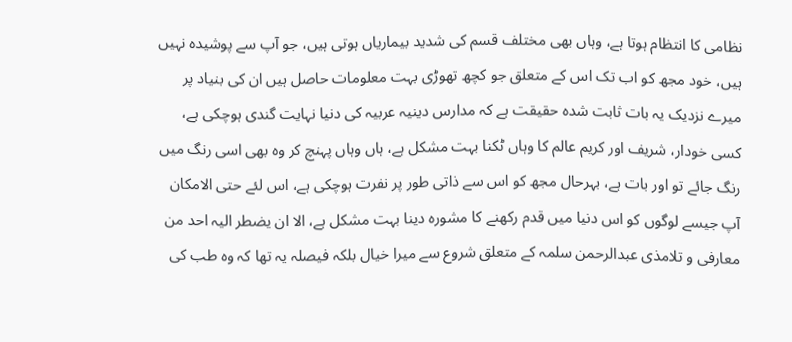نظامی کا انتظام ہوتا ہے، وہاں بھی مختلف قسم کی شدید بیماریاں ہوتی ہیں، جو آپ سے پوشیدہ نہیں ہیں، خود مجھ کو اب تک اس کے متعلق جو کچھ تھوڑی بہت معلومات حاصل ہیں ان کی بنیاد پر میرے نزدیک یہ بات ثابت شدہ حقیقت ہے کہ مدارس دینیہ عربیہ کی دنیا نہایت گندی ہوچکی ہے، کسی خودار، شریف اور کریم عالم کا وہاں ٹکنا بہت مشکل ہے، ہاں وہاں پہنچ کر وہ بھی اسی رنگ میں رنگ جائے تو اور بات ہے، بہرحال مجھ کو اس سے ذاتی طور پر نفرت ہوچکی ہے، اس لئے حتی الامکان آپ جیسے لوگوں کو اس دنیا میں قدم رکھنے کا مشورہ دینا بہت مشکل ہے، الا ان یضطر الیہ احد من معارفی و تلامذی عبدالرحمن سلمہ کے متعلق شروع سے میرا خیال بلکہ فیصلہ یہ تھا کہ وہ طب کی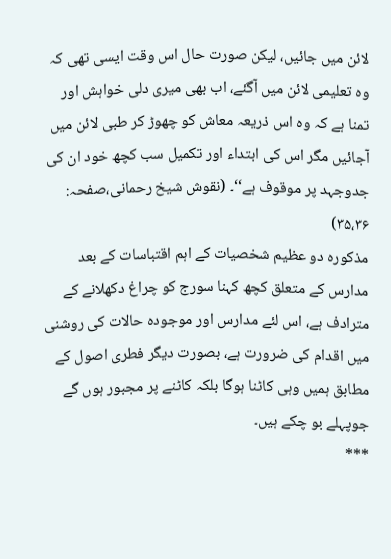لائن میں جائیں، لیکن صورت حال اس وقت ایسی تھی کہ وہ تعلیمی لائن میں آگئے، اب بھی میری دلی خواہش اور تمنا ہے کہ وہ اس ذریعہ معاش کو چھوڑ کر طبی لائن میں آجائیں مگر اس کی ابتداء اور تکمیل سب کچھ خود ان کی جدوجہد پر موقوف ہے‘‘۔ (نقوش شیخ رحمانی،صفحہ: ۳۵،۳۶)
مذکورہ دو عظیم شخصیات کے اہم اقتباسات کے بعد مدارس کے متعلق کچھ کہنا سورج کو چراغ دکھلانے کے مترادف ہے، اس لئے مدارس اور موجودہ حالات کی روشنی میں اقدام کی ضرورت ہے، بصورت دیگر فطری اصول کے مطابق ہمیں وہی کاٹنا ہوگا بلکہ کاٹنے پر مجبور ہوں گے جوپہلے بو چکے ہیں۔
***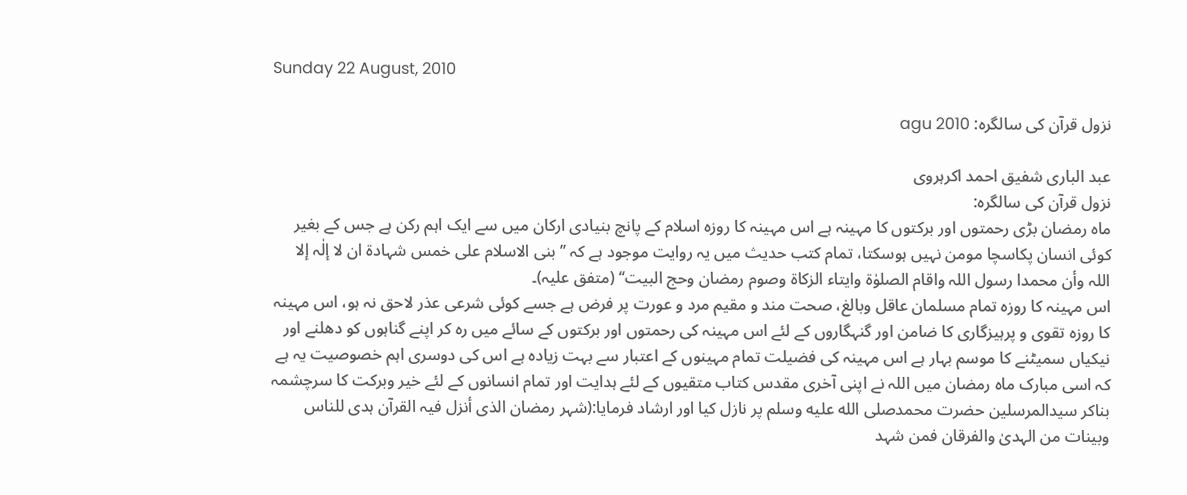Sunday 22 August, 2010

نزول قرآن کی سالگرہ: agu 2010

عبد الباری شفیق احمد اکرہروی
نزول قرآن کی سالگرہ:
ماہ رمضان بڑی رحمتوں اور برکتوں کا مہینہ ہے اس مہینہ کا روزہ اسلام کے پانچ بنیادی ارکان میں سے ایک اہم رکن ہے جس کے بغیر کوئی انسان پکاسچا مومن نہیں ہوسکتا، تمام کتب حدیث میں یہ روایت موجود ہے کہ ’’بنی الاسلام علی خمس شہادۃ ان لا إلٰہ إلا اللہ وأن محمدا رسول اللہ واقام الصلوٰۃ وایتاء الزکاۃ وصوم رمضان وحج البیت‘‘ (متفق علیہ)۔
اس مہینہ کا روزہ تمام مسلمان عاقل وبالغ، صحت مند و مقیم مرد و عورت پر فرض ہے جسے کوئی شرعی عذر لاحق نہ ہو، اس مہینہ کا روزہ تقوی و پرہیزگاری کا ضامن اور گنہگاروں کے لئے اس مہینہ کی رحمتوں اور برکتوں کے سائے میں رہ کر اپنے گناہوں کو دھلنے اور نیکیاں سمیٹنے کا موسم بہار ہے اس مہینہ کی فضیلت تمام مہینوں کے اعتبار سے بہت زیادہ ہے اس کی دوسری اہم خصوصیت یہ ہے کہ اسی مبارک ماہ رمضان میں اللہ نے اپنی آخری مقدس کتاب متقیوں کے لئے ہدایت اور تمام انسانوں کے لئے خیر وبرکت کا سرچشمہ بناکر سیدالمرسلین حضرت محمدصلى الله عليه وسلم پر نازل کیا اور ارشاد فرمایا:(شہر رمضان الذی أنزل فیہ القرآن ہدی للناس وبینات من الہدیٰ والفرقان فمن شہد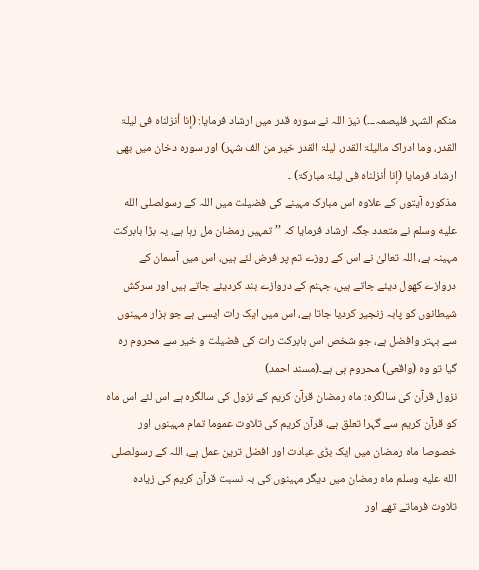منکم الشہر فلیصمہ۔۔۔) نیز اللہ نے سورہ قدر میں ارشاد فرمایا: (إنا أنزلناہ فی لیلۃ القدر، وما ادراک مالیلۃ القدر، لیلۃ القدر خیر من الف شہر) اور سورہ دخان میں بھی ارشاد فرمایا (إنا أنزلناہ فی لیلۃ مبارکۃ) ۔
مذکورہ آیتوں کے علاوہ اس مبارک مہینے کی فضیلت میں اللہ کے رسولصلى الله عليه وسلم نے متعدد جگہ ارشاد فرمایا کہ ’’ تمہیں رمضان مل رہا ہے، یہ بڑا بابرکت مہینہ ہے، اللہ تعالیٰ نے اس کے روزے تم پر فرض لئے ہیں، اس میں آسمان کے دروازے کھول دیئے جاتے ہیں، جہنم کے دروازے بند کردیئے جاتے ہیں اور سرکش شیطانوں کو پابہ زنجیر کردیا جاتا ہے، اس میں ایک رات ایسی ہے جو ہزار مہینوں سے بہتر وافضل ہے، جو شخص اس بابرکت رات کی فضیلت و خیر سے محروم رہ گیا تو وہ (واقعی) محروم ہی ہے۔(مسند احمد)
نزول قرآن کی سالگرہ: ماہ رمضان قرآن کریم کے نزول کی سالگرہ ہے اس لئے اس ماہ کو قرآن کریم سے گہرا تعلق ہے، قرآن کریم کی تلاوت عموما تمام مہینوں اور خصوصا ماہ رمضان میں ایک بڑی عبادت اور افضل ترین عمل ہے، اللہ کے رسولصلى الله عليه وسلم ماہ رمضان میں دیگر مہینوں کی بہ نسبت قرآن کریم کی زیادہ تلاوت فرماتے تھے اور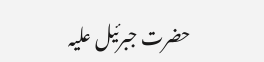حضرت جبرئیل علیہ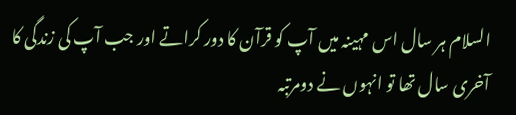السلام ہر سال اس مہینہ میں آپ کو قرآن کا دور کراتے اور جب آپ کی زندگی کا آخری سال تھا تو انہوں نے دومرتبہ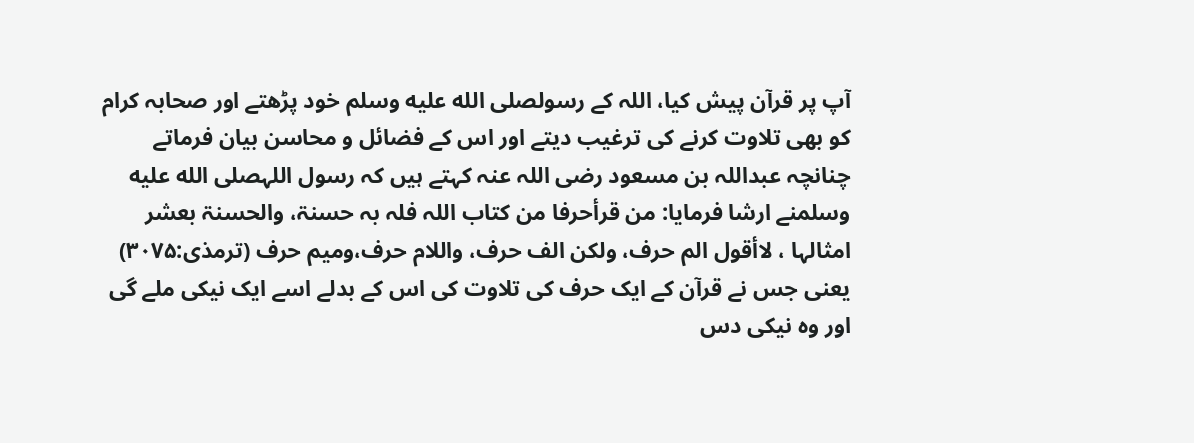آپ پر قرآن پیش کیا، اللہ کے رسولصلى الله عليه وسلم خود پڑھتے اور صحابہ کرام کو بھی تلاوت کرنے کی ترغیب دیتے اور اس کے فضائل و محاسن بیان فرماتے چنانچہ عبداللہ بن مسعود رضی اللہ عنہ کہتے ہیں کہ رسول اللہصلى الله عليه وسلمنے ارشا فرمایا: من قرأحرفا من کتاب اللہ فلہ بہ حسنۃ، والحسنۃ بعشر امثالہا ، لاأقول الم حرف، ولکن الف حرف، واللام حرف،ومیم حرف (ترمذی:۳۰۷۵)
یعنی جس نے قرآن کے ایک حرف کی تلاوت کی اس کے بدلے اسے ایک نیکی ملے گی اور وہ نیکی دس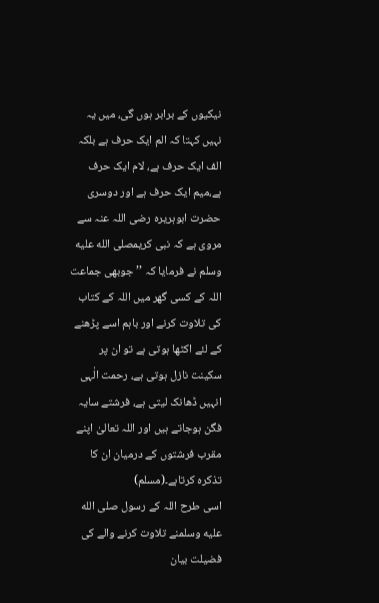نیکیوں کے برابر ہوں گی، میں یہ نہیں کہتا کہ الم ایک حرف ہے بلکہ الف ایک حرف ہے، لام ایک حرف ہے،میم ایک حرف ہے اور دوسری حضرت ابوہریرہ رضی اللہ عنہ سے مروی ہے کہ نبی کریمصلى الله عليه وسلم نے فرمایا کہ ’’جوبھی جماعت اللہ کے کسی گھر میں اللہ کے کتاب کی تلاوت کرنے اور باہم اسے پڑھنے کے لئے اکٹھا ہوتی ہے تو ان پر سکینت نازل ہوتی ہے، رحمت الٰہی انہیں ڈھانک لیتی ہے، فرشتے سایہ فگن ہوجاتے ہیں اور اللہ تعالیٰ اپنے مقرب فرشتوں کے درمیان ان کا تذکرہ کرتاہے۔(مسلم)
اسی طرح اللہ کے رسول صلى الله عليه وسلمنے تلاوت کرنے والے کی فضیلت بیان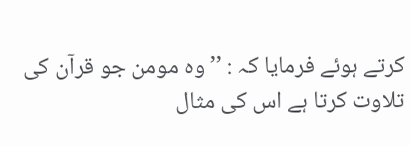کرتے ہوئے فرمایا کہ : ’’وہ مومن جو قرآن کی تلاوت کرتا ہے اس کی مثال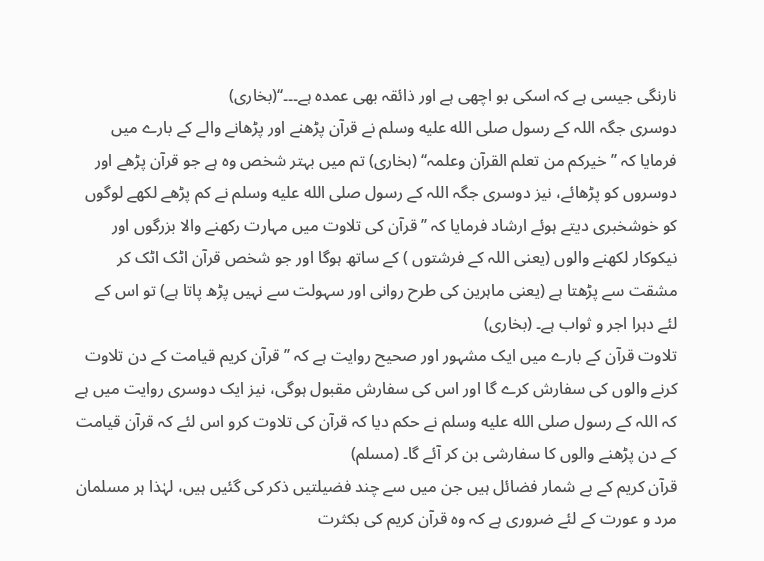نارنگی جیسی ہے کہ اسکی بو اچھی ہے اور ذائقہ بھی عمدہ ہے۔۔۔‘‘(بخاری)
دوسری جگہ اللہ کے رسول صلى الله عليه وسلم نے قرآن پڑھنے اور پڑھانے والے کے بارے میں فرمایا کہ ’’ خیرکم من تعلم القرآن وعلمہ‘‘ (بخاری) تم میں بہتر شخص وہ ہے جو قرآن پڑھے اور دوسروں کو پڑھائے، نیز دوسری جگہ اللہ کے رسول صلى الله عليه وسلم نے کم پڑھے لکھے لوگوں کو خوشخبری دیتے ہوئے ارشاد فرمایا کہ ’’قرآن کی تلاوت میں مہارت رکھنے والا بزرگوں اور نیکوکار لکھنے والوں (یعنی اللہ کے فرشتوں ) کے ساتھ ہوگا اور جو شخص قرآن اٹک اٹک کر مشقت سے پڑھتا ہے (یعنی ماہرین کی طرح روانی اور سہولت سے نہیں پڑھ پاتا ہے) تو اس کے لئے دہرا اجر و ثواب ہے۔ (بخاری)
تلاوت قرآن کے بارے میں ایک مشہور اور صحیح روایت ہے کہ ’’قرآن کریم قیامت کے دن تلاوت کرنے والوں کی سفارش کرے گا اور اس کی سفارش مقبول ہوگی، نیز ایک دوسری روایت میں ہے کہ اللہ کے رسول صلى الله عليه وسلم نے حکم دیا کہ قرآن کی تلاوت کرو اس لئے کہ قرآن قیامت کے دن پڑھنے والوں کا سفارشی بن کر آئے گا۔ (مسلم)
قرآن کریم کے بے شمار فضائل ہیں جن میں سے چند فضیلتیں ذکر کی گئیں ہیں، لہٰذا ہر مسلمان مرد و عورت کے لئے ضروری ہے کہ وہ قرآن کریم کی بکثرت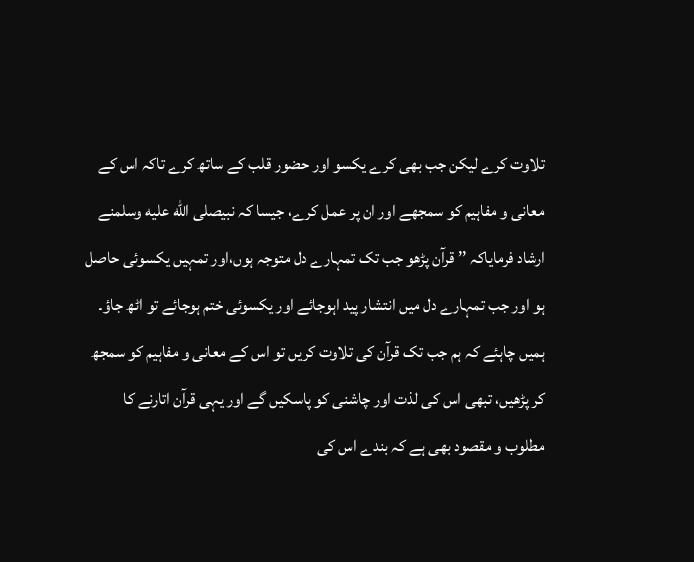تلاوت کرے لیکن جب بھی کرے یکسو اور حضور قلب کے ساتھ کرے تاکہ اس کے معانی و مفاہیم کو سمجھے اور ان پر عمل کرے، جیسا کہ نبیصلى الله عليه وسلمنے ارشاد فرمایاکہ ’’ قرآن پڑھو جب تک تمہارے دل متوجہ ہوں،اور تمہیں یکسوئی حاصل ہو اور جب تمہارے دل میں انتشار پید اہوجائے اور یکسوئی ختم ہوجائے تو اٹھ جاؤ۔
ہمیں چاہئے کہ ہم جب تک قرآن کی تلاوت کریں تو اس کے معانی و مفاہیم کو سمجھ کر پڑھیں، تبھی اس کی لذت اور چاشنی کو پاسکیں گے اور یہی قرآن اتارنے کا مطلوب و مقصود بھی ہے کہ بندے اس کی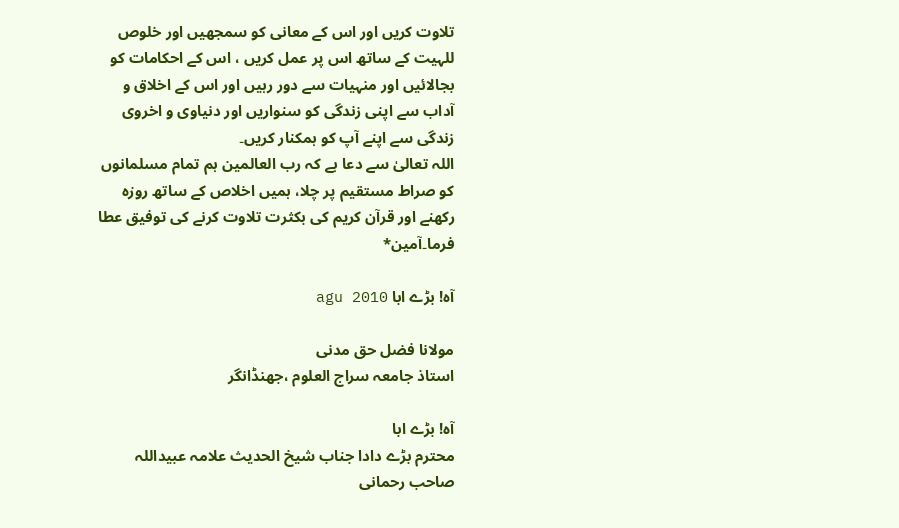تلاوت کریں اور اس کے معانی کو سمجھیں اور خلوص للہیت کے ساتھ اس پر عمل کریں ، اس کے احکامات کو بجالائیں اور منہیات سے دور رہیں اور اس کے اخلاق و آداب سے اپنی زندگی کو سنواریں اور دنیاوی و اخروی زندگی سے اپنے آپ کو ہمکنار کریں۔
اللہ تعالیٰ سے دعا ہے کہ رب العالمین ہم تمام مسلمانوں کو صراط مستقیم پر چلا، ہمیں اخلاص کے ساتھ روزہ رکھنے اور قرآن کریم کی بکثرت تلاوت کرنے کی توفیق عطا فرما۔آمین*

آہ! بڑے ابا agu 2010

مولانا فضل حق مدنی
استاذ جامعہ سراج العلوم ،جھنڈانگر

آہ! بڑے ابا
محترم بڑے دادا جناب شیخ الحدیث علامہ عبیداللہ صاحب رحمانی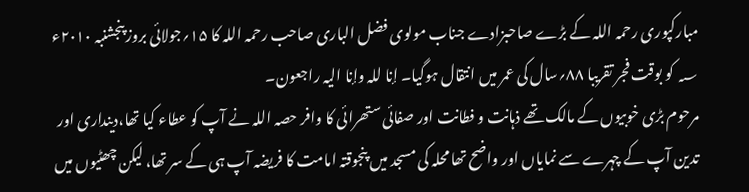مبارکپوری رحمہ اللہ کے بڑے صاحبزادے جناب مولوی فضل الباری صاحب رحمہ اللہ کا ۱۵؍جولائی بروز پنجشنبہ ۲۰۱۰ء ؁ کو بوقت فجر تقریبا ۸۸؍سال کی عمر میں انتقال ہوگیا۔ إنا للہ وإنا الیہ راجعون۔
مرحوم بڑی خوبیوں کے مالک تھے ذہانت و فطانت اور صفائی ستھرائی کا وافر حصہ اللہ نے آپ کو عطاء کیا تھا،دینداری اور تدین آپ کے چہرے سے نمایاں اور واضح تھا محلہ کی مسجد میں پنجوقتہ امامت کا فریضہ آپ ہی کے سر تھا، لیکن چھٹیوں میں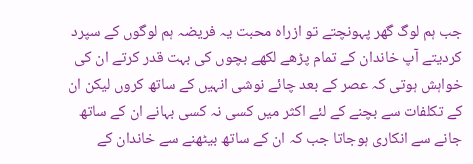جب ہم لوگ گھر پہونچتے تو ازراہ محبت یہ فریضہ ہم لوگوں کے سپرد کردیتے آپ خاندان کے تمام پڑھے لکھے بچوں کی بہت قدر کرتے ان کی خواہش ہوتی کہ عصر کے بعد چائے نوشی انہیں کے ساتھ کروں لیکن ان کے تکلفات سے بچنے کے لئے اکثر میں کسی نہ کسی بہانے ان کے ساتھ جانے سے انکاری ہوجاتا جب کہ ان کے ساتھ بیٹھنے سے خاندان کے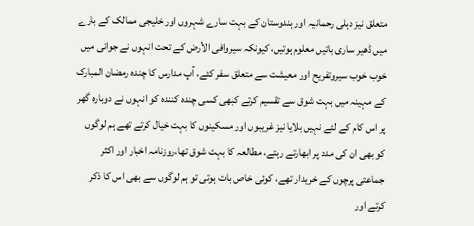متعلق نیز دہلی رحمانیہ اور ہندوستان کے بہت سارے شہروں اور خلیجی ممالک کے بارے میں ڈھیر ساری باتیں معلوم ہوتیں، کیونکہ سیروافی الأرض کے تحت انہوں نے جوانی میں خوب خوب سیروتفریح اور معیشت سے متعلق سفر کئے، آپ مدارس کا چندہ رمضان المبارک کے مہینہ میں بہت شوق سے تقسیم کرتے کبھی کسی چندہ کنندہ کو انہوں نے دوبارہ گھر پر اس کام کے لئے نہیں بلایا نیز غریبوں اور مسکینوں کا بہت خیال کرتے تھے ہم لوگوں کو بھی ان کی مدد پر ابھارتے رہتے، مطالعہ کا بہت شوق تھا،روزنامہ اخبار اور اکثر جماعتی پرچوں کے خریدار تھے، کوئی خاص بات ہوتی تو ہم لوگوں سے بھی اس کا ذکر کرتے اور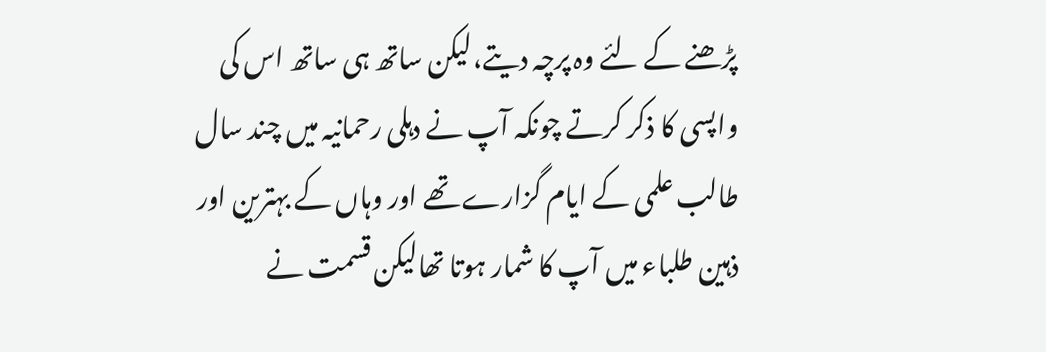پڑھنے کے لئے وہ پرچہ دیتے،لیکن ساتھ ہی ساتھ اس کی واپسی کا ذکر کرتے چونکہ آپ نے دہلی رحمانیہ میں چند سال طالب علمی کے ایام گزارے تھے اور وہاں کے بہترین اور ذہین طلباء میں آپ کا شمار ہوتا تھالیکن قسمت نے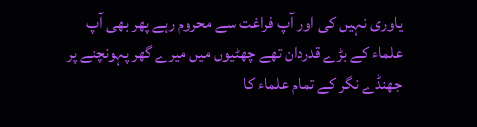یاوری نہیں کی اور آپ فراغت سے محروم رہے پھر بھی آپ علماء کے بڑے قدردان تھے چھٹیوں میں میرے گھر پہونچنے پر جھنڈے نگر کے تمام علماء کا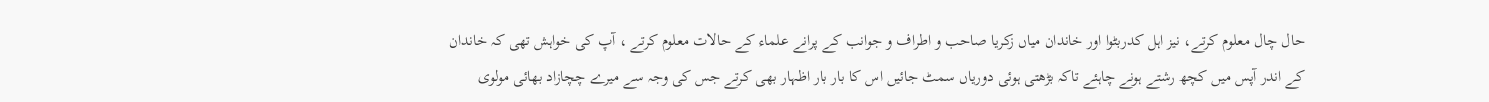حال چال معلوم کرتے، نیز اہل کدربٹوا اور خاندان میاں زکریا صاحب و اطراف و جوانب کے پرانے علماء کے حالات معلوم کرتے ، آپ کی خواہش تھی کہ خاندان کے اندر آپس میں کچھ رشتے ہونے چاہئے تاکہ بڑھتی ہوئی دوریاں سمٹ جائیں اس کا بار بار اظہار بھی کرتے جس کی وجہ سے میرے چچازاد بھائی مولوی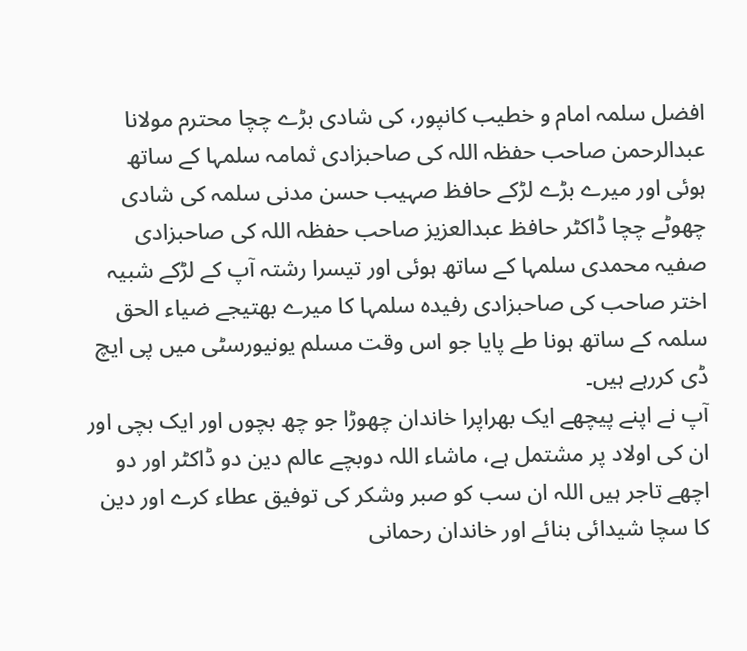افضل سلمہ امام و خطیب کانپور، کی شادی بڑے چچا محترم مولانا عبدالرحمن صاحب حفظہ اللہ کی صاحبزادی ثمامہ سلمہا کے ساتھ ہوئی اور میرے بڑے لڑکے حافظ صہیب حسن مدنی سلمہ کی شادی چھوٹے چچا ڈاکٹر حافظ عبدالعزیز صاحب حفظہ اللہ کی صاحبزادی صفیہ محمدی سلمہا کے ساتھ ہوئی اور تیسرا رشتہ آپ کے لڑکے شبیہ اختر صاحب کی صاحبزادی رفیدہ سلمہا کا میرے بھتیجے ضیاء الحق سلمہ کے ساتھ ہونا طے پایا جو اس وقت مسلم یونیورسٹی میں پی ایچ ڈی کررہے ہیں۔
آپ نے اپنے پیچھے ایک بھراپرا خاندان چھوڑا جو چھ بچوں اور ایک بچی اور ان کی اولاد پر مشتمل ہے، ماشاء اللہ دوبچے عالم دین دو ڈاکٹر اور دو اچھے تاجر ہیں اللہ ان سب کو صبر وشکر کی توفیق عطاء کرے اور دین کا سچا شیدائی بنائے اور خاندان رحمانی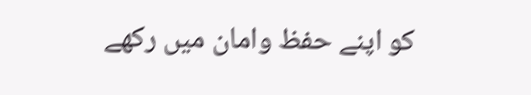کو اپنے حفظ وامان میں رکھے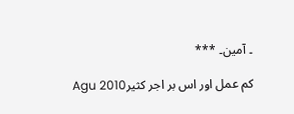۔ آمین۔ ***

كم عمل اور اس بر اجر كثيرAgu 2010